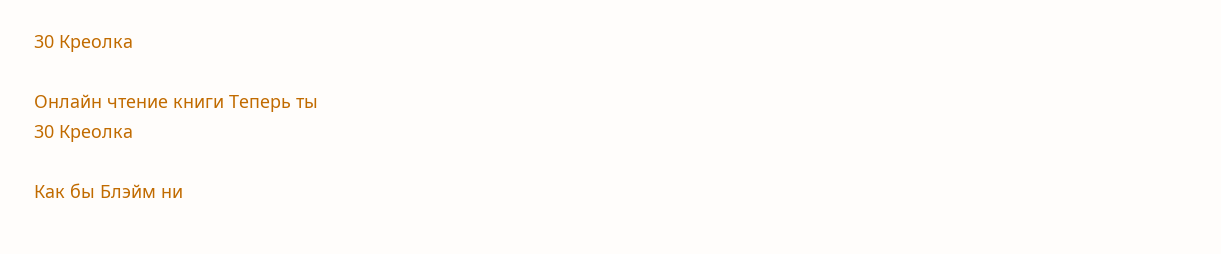30 Креолка

Онлайн чтение книги Теперь ты
30 Креолка

Как бы Блэйм ни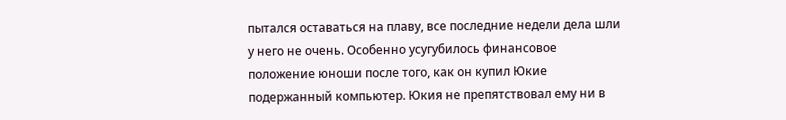пытался оставаться на плаву, все последние недели дела шли у него не очень. Особенно усугубилось финансовое положение юноши после того, как он купил Юкие подержанный компьютер. Юкия не препятствовал ему ни в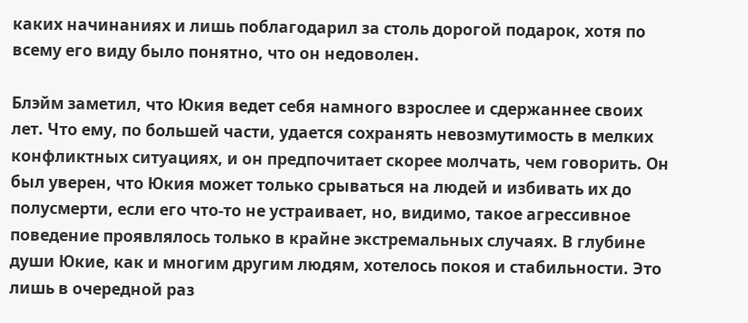каких начинаниях и лишь поблагодарил за столь дорогой подарок, хотя по всему его виду было понятно, что он недоволен.

Блэйм заметил, что Юкия ведет себя намного взрослее и сдержаннее своих лет. Что ему, по большей части, удается сохранять невозмутимость в мелких конфликтных ситуациях, и он предпочитает скорее молчать, чем говорить. Он был уверен, что Юкия может только срываться на людей и избивать их до полусмерти, если его что-то не устраивает, но, видимо, такое агрессивное поведение проявлялось только в крайне экстремальных случаях. В глубине души Юкие, как и многим другим людям, хотелось покоя и стабильности. Это лишь в очередной раз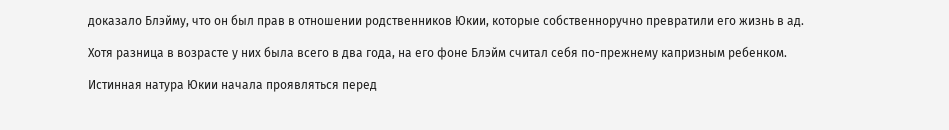доказало Блэйму, что он был прав в отношении родственников Юкии, которые собственноручно превратили его жизнь в ад.

Хотя разница в возрасте у них была всего в два года, на его фоне Блэйм считал себя по-прежнему капризным ребенком.

Истинная натура Юкии начала проявляться перед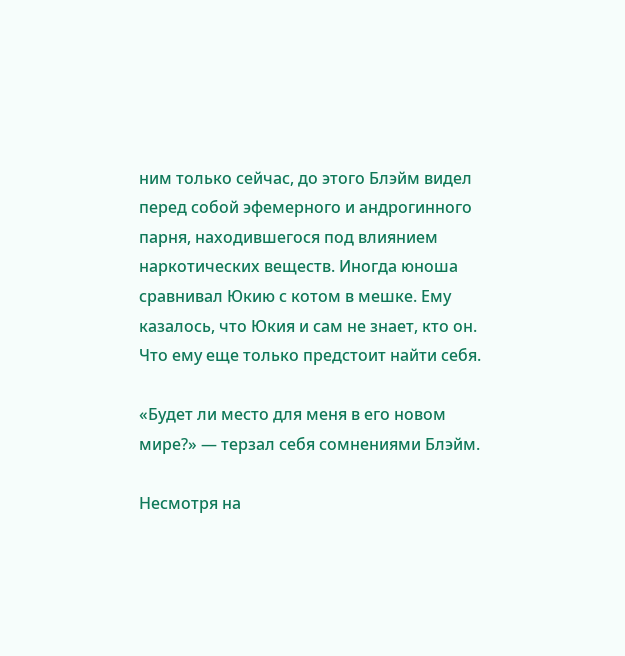ним только сейчас, до этого Блэйм видел перед собой эфемерного и андрогинного парня, находившегося под влиянием наркотических веществ. Иногда юноша сравнивал Юкию с котом в мешке. Ему казалось, что Юкия и сам не знает, кто он. Что ему еще только предстоит найти себя.

«Будет ли место для меня в его новом мире?» — терзал себя сомнениями Блэйм.

Несмотря на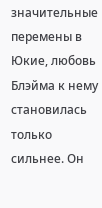значительные перемены в Юкие, любовь Блэйма к нему становилась только сильнее. Он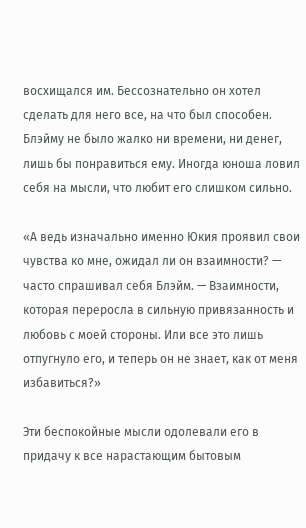восхищался им. Бессознательно он хотел сделать для него все, на что был способен. Блэйму не было жалко ни времени, ни денег, лишь бы понравиться ему. Иногда юноша ловил себя на мысли, что любит его слишком сильно.

«А ведь изначально именно Юкия проявил свои чувства ко мне, ожидал ли он взаимности? — часто спрашивал себя Блэйм. — Взаимности, которая переросла в сильную привязанность и любовь с моей стороны. Или все это лишь отпугнуло его, и теперь он не знает, как от меня избавиться?»

Эти беспокойные мысли одолевали его в придачу к все нарастающим бытовым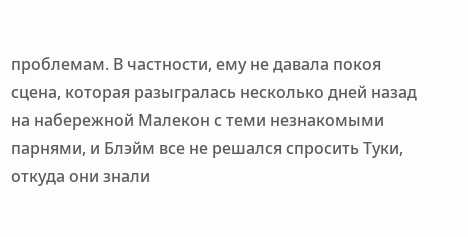проблемам. В частности, ему не давала покоя сцена, которая разыгралась несколько дней назад на набережной Малекон с теми незнакомыми парнями, и Блэйм все не решался спросить Туки, откуда они знали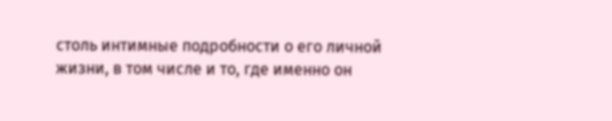столь интимные подробности о его личной жизни, в том числе и то, где именно он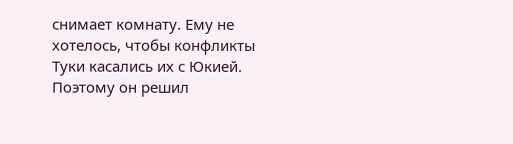снимает комнату. Ему не хотелось, чтобы конфликты Туки касались их с Юкией. Поэтому он решил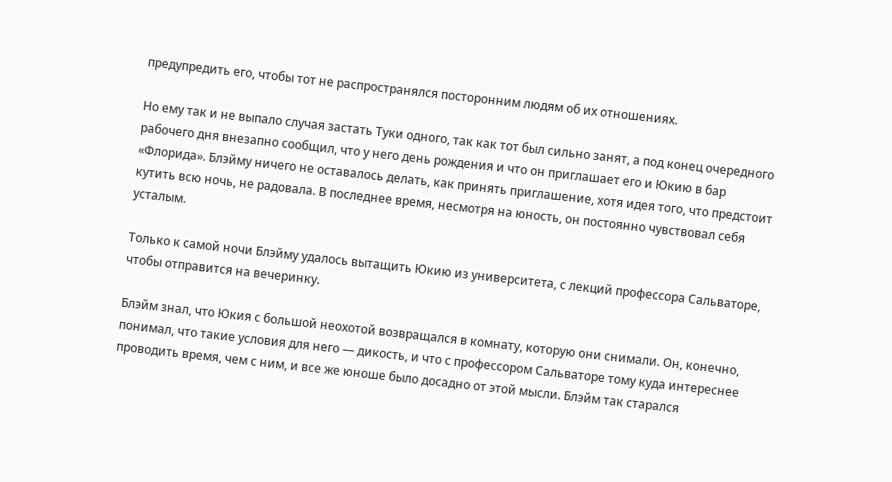предупредить его, чтобы тот не распространялся посторонним людям об их отношениях.

Но ему так и не выпало случая застать Туки одного, так как тот был сильно занят, а под конец очередного рабочего дня внезапно сообщил, что у него день рождения и что он приглашает его и Юкию в бар «Флорида». Блэйму ничего не оставалось делать, как принять приглашение, хотя идея того, что предстоит кутить всю ночь, не радовала. В последнее время, несмотря на юность, он постоянно чувствовал себя усталым.

Только к самой ночи Блэйму удалось вытащить Юкию из университета, с лекций профессора Сальваторе, чтобы отправится на вечеринку.

Блэйм знал, что Юкия с большой неохотой возвращался в комнату, которую они снимали. Он, конечно, понимал, что такие условия для него — дикость, и что с профессором Сальваторе тому куда интереснее проводить время, чем с ним, и все же юноше было досадно от этой мысли. Блэйм так старался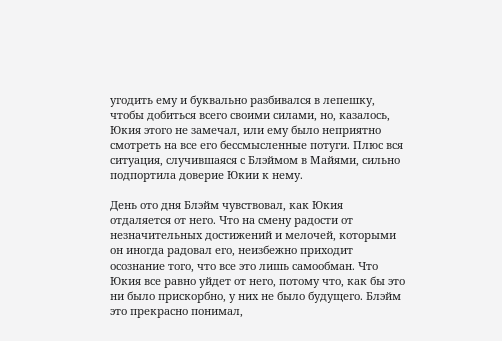угодить ему и буквально разбивался в лепешку, чтобы добиться всего своими силами, но, казалось, Юкия этого не замечал, или ему было неприятно смотреть на все его бессмысленные потуги. Плюс вся ситуация, случившаяся с Блэймом в Майями, сильно подпортила доверие Юкии к нему.

День ото дня Блэйм чувствовал, как Юкия отдаляется от него. Что на смену радости от незначительных достижений и мелочей, которыми он иногда радовал его, неизбежно приходит осознание того, что все это лишь самообман. Что Юкия все равно уйдет от него, потому что, как бы это ни было прискорбно, у них не было будущего. Блэйм это прекрасно понимал,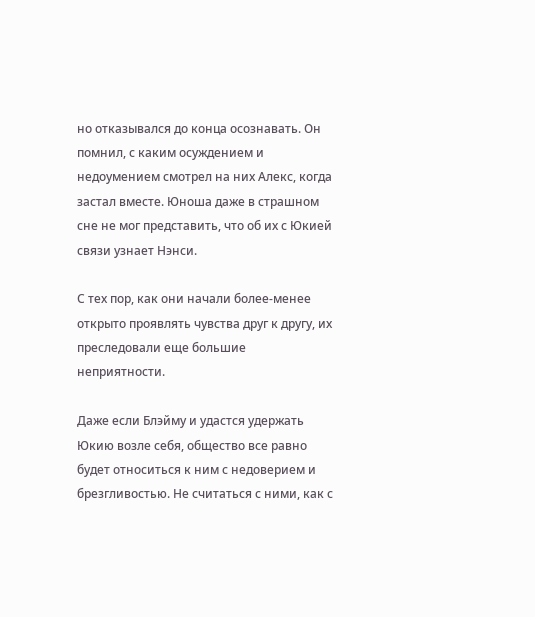но отказывался до конца осознавать. Он помнил, с каким осуждением и недоумением смотрел на них Алекс, когда застал вместе. Юноша даже в страшном сне не мог представить, что об их с Юкией связи узнает Нэнси.

С тех пор, как они начали более-менее открыто проявлять чувства друг к другу, их преследовали еще большие неприятности.

Даже если Блэйму и удастся удержать Юкию возле себя, общество все равно будет относиться к ним с недоверием и брезгливостью. Не считаться с ними, как с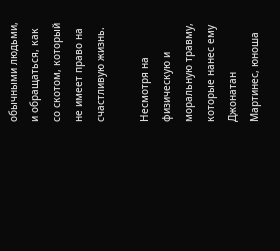обычными людьми, и обращаться, как со скотом, который не имеет право на счастливую жизнь.

Несмотря на физическую и моральную травму, которые нанес ему Джонатан Мартинес, юноша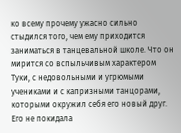ко всему прочему ужасно сильно стыдился того, чем ему приходится заниматься в танцевальной школе. Что он мирится со вспыльчивым характером Туки, с недовольными и угрюмыми учениками и с капризными танцорами, которыми окружил себя его новый друг. Его не покидала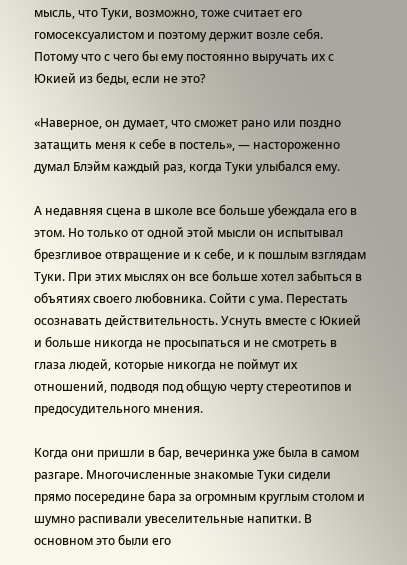мысль, что Туки, возможно, тоже считает его гомосексуалистом и поэтому держит возле себя. Потому что с чего бы ему постоянно выручать их с Юкией из беды, если не это?

«Наверное, он думает, что сможет рано или поздно затащить меня к себе в постель», — настороженно думал Блэйм каждый раз, когда Туки улыбался ему.

А недавняя сцена в школе все больше убеждала его в этом. Но только от одной этой мысли он испытывал брезгливое отвращение и к себе, и к пошлым взглядам Туки. При этих мыслях он все больше хотел забыться в объятиях своего любовника. Сойти с ума. Перестать осознавать действительность. Уснуть вместе с Юкией и больше никогда не просыпаться и не смотреть в глаза людей, которые никогда не поймут их отношений, подводя под общую черту стереотипов и предосудительного мнения.

Когда они пришли в бар, вечеринка уже была в самом разгаре. Многочисленные знакомые Туки сидели прямо посередине бара за огромным круглым столом и шумно распивали увеселительные напитки. В основном это были его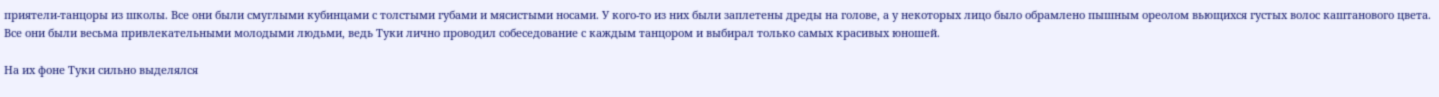приятели-танцоры из школы. Все они были смуглыми кубинцами с толстыми губами и мясистыми носами. У кого-то из них были заплетены дреды на голове, а у некоторых лицо было обрамлено пышным ореолом вьющихся густых волос каштанового цвета. Все они были весьма привлекательными молодыми людьми, ведь Туки лично проводил собеседование с каждым танцором и выбирал только самых красивых юношей.

На их фоне Туки сильно выделялся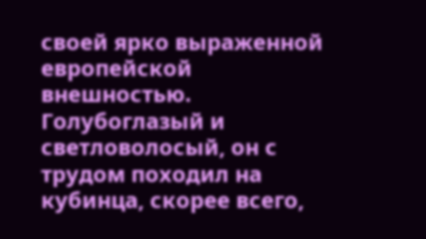своей ярко выраженной европейской внешностью. Голубоглазый и светловолосый, он с трудом походил на кубинца, скорее всего,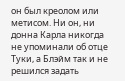он был креолом или метисом. Ни он, ни донна Карла никогда не упоминали об отце Туки, а Блэйм так и не решился задать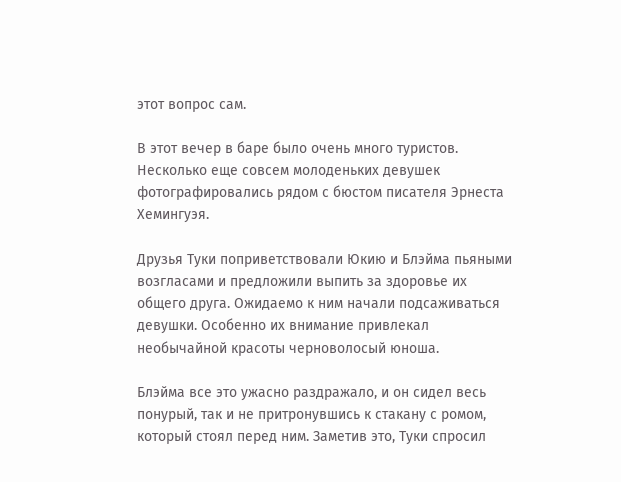этот вопрос сам.

В этот вечер в баре было очень много туристов. Несколько еще совсем молоденьких девушек фотографировались рядом с бюстом писателя Эрнеста Хемингуэя.

Друзья Туки поприветствовали Юкию и Блэйма пьяными возгласами и предложили выпить за здоровье их общего друга. Ожидаемо к ним начали подсаживаться девушки. Особенно их внимание привлекал необычайной красоты черноволосый юноша.

Блэйма все это ужасно раздражало, и он сидел весь понурый, так и не притронувшись к стакану с ромом, который стоял перед ним. Заметив это, Туки спросил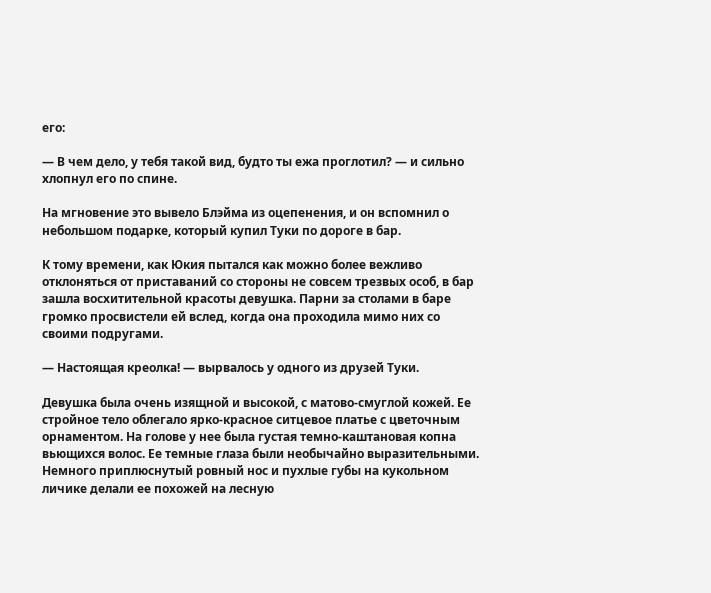его:

— В чем дело, у тебя такой вид, будто ты ежа проглотил? — и сильно хлопнул его по спине.

На мгновение это вывело Блэйма из оцепенения, и он вспомнил о небольшом подарке, который купил Туки по дороге в бар.

К тому времени, как Юкия пытался как можно более вежливо отклоняться от приставаний со стороны не совсем трезвых особ, в бар зашла восхитительной красоты девушка. Парни за столами в баре громко просвистели ей вслед, когда она проходила мимо них со своими подругами.

— Настоящая креолка! — вырвалось у одного из друзей Туки.

Девушка была очень изящной и высокой, с матово-смуглой кожей. Ее стройное тело облегало ярко-красное ситцевое платье с цветочным орнаментом. На голове у нее была густая темно-каштановая копна вьющихся волос. Ее темные глаза были необычайно выразительными. Немного приплюснутый ровный нос и пухлые губы на кукольном личике делали ее похожей на лесную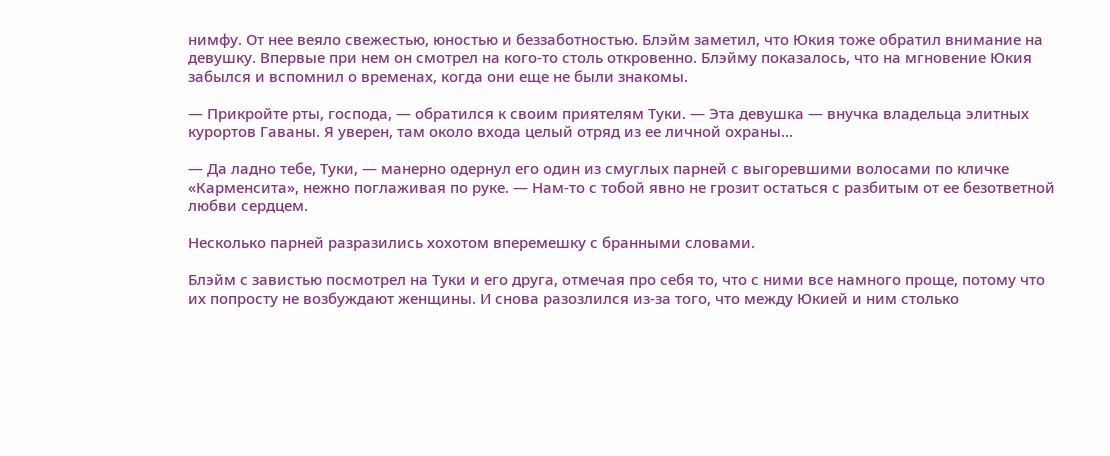нимфу. От нее веяло свежестью, юностью и беззаботностью. Блэйм заметил, что Юкия тоже обратил внимание на девушку. Впервые при нем он смотрел на кого-то столь откровенно. Блэйму показалось, что на мгновение Юкия забылся и вспомнил о временах, когда они еще не были знакомы.

— Прикройте рты, господа, — обратился к своим приятелям Туки. — Эта девушка — внучка владельца элитных курортов Гаваны. Я уверен, там около входа целый отряд из ее личной охраны…

— Да ладно тебе, Туки, — манерно одернул его один из смуглых парней с выгоревшими волосами по кличке «Карменсита», нежно поглаживая по руке. — Нам-то с тобой явно не грозит остаться с разбитым от ее безответной любви сердцем.

Несколько парней разразились хохотом вперемешку с бранными словами.

Блэйм с завистью посмотрел на Туки и его друга, отмечая про себя то, что с ними все намного проще, потому что их попросту не возбуждают женщины. И снова разозлился из-за того, что между Юкией и ним столько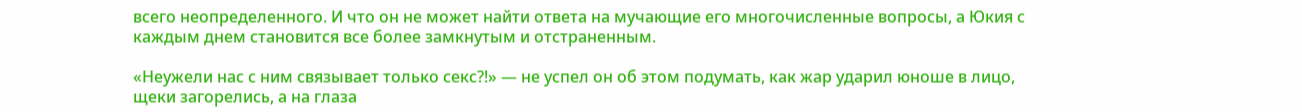всего неопределенного. И что он не может найти ответа на мучающие его многочисленные вопросы, а Юкия с каждым днем становится все более замкнутым и отстраненным.

«Неужели нас с ним связывает только секс?!» — не успел он об этом подумать, как жар ударил юноше в лицо, щеки загорелись, а на глаза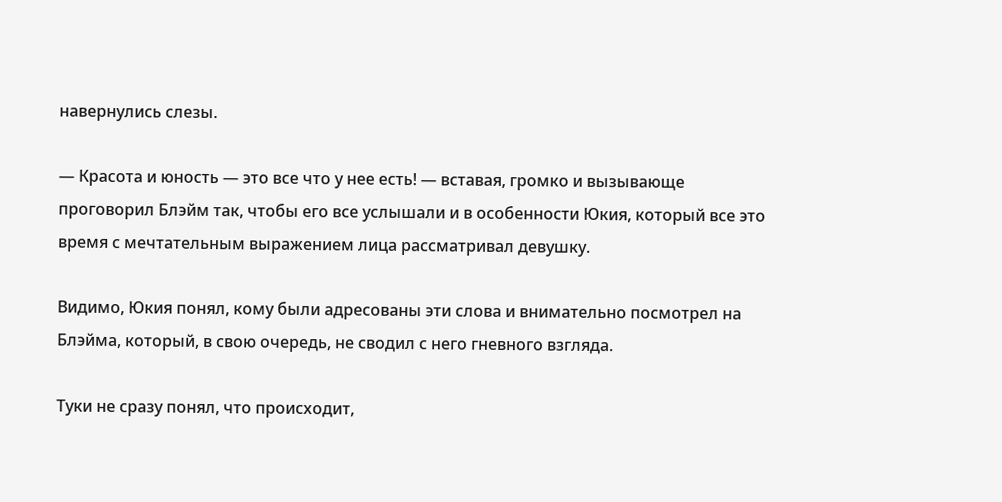навернулись слезы.

— Красота и юность — это все что у нее есть! — вставая, громко и вызывающе проговорил Блэйм так, чтобы его все услышали и в особенности Юкия, который все это время с мечтательным выражением лица рассматривал девушку.

Видимо, Юкия понял, кому были адресованы эти слова и внимательно посмотрел на Блэйма, который, в свою очередь, не сводил с него гневного взгляда.

Туки не сразу понял, что происходит,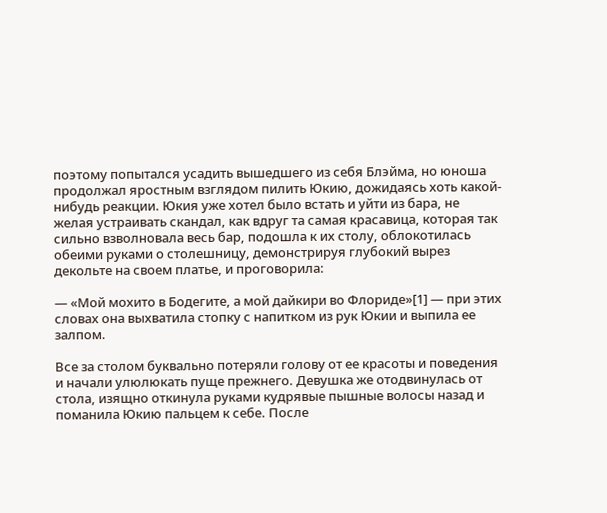поэтому попытался усадить вышедшего из себя Блэйма, но юноша продолжал яростным взглядом пилить Юкию, дожидаясь хоть какой-нибудь реакции. Юкия уже хотел было встать и уйти из бара, не желая устраивать скандал, как вдруг та самая красавица, которая так сильно взволновала весь бар, подошла к их столу, облокотилась обеими руками о столешницу, демонстрируя глубокий вырез декольте на своем платье, и проговорила:

— «Мой мохито в Бодегите, а мой дайкири во Флориде»[1] — при этих словах она выхватила стопку с напитком из рук Юкии и выпила ее залпом.

Все за столом буквально потеряли голову от ее красоты и поведения и начали улюлюкать пуще прежнего. Девушка же отодвинулась от стола, изящно откинула руками кудрявые пышные волосы назад и поманила Юкию пальцем к себе. После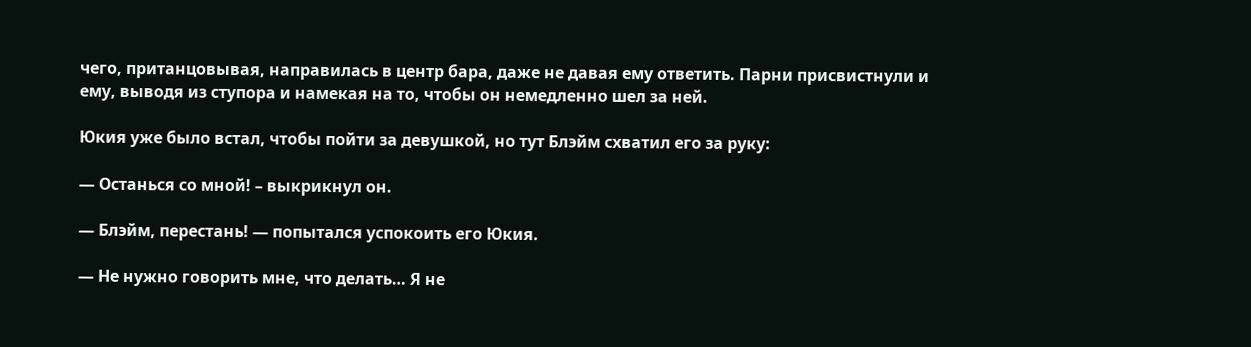чего, пританцовывая, направилась в центр бара, даже не давая ему ответить. Парни присвистнули и ему, выводя из ступора и намекая на то, чтобы он немедленно шел за ней.

Юкия уже было встал, чтобы пойти за девушкой, но тут Блэйм схватил его за руку:

— Останься со мной! – выкрикнул он.

— Блэйм, перестань! — попытался успокоить его Юкия.

— Не нужно говорить мне, что делать… Я не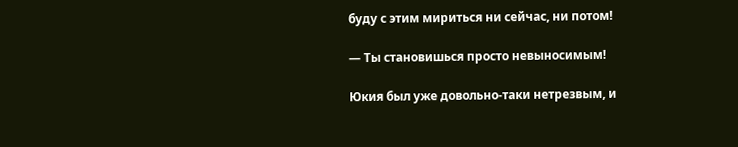буду с этим мириться ни сейчас, ни потом!

— Ты становишься просто невыносимым!

Юкия был уже довольно-таки нетрезвым, и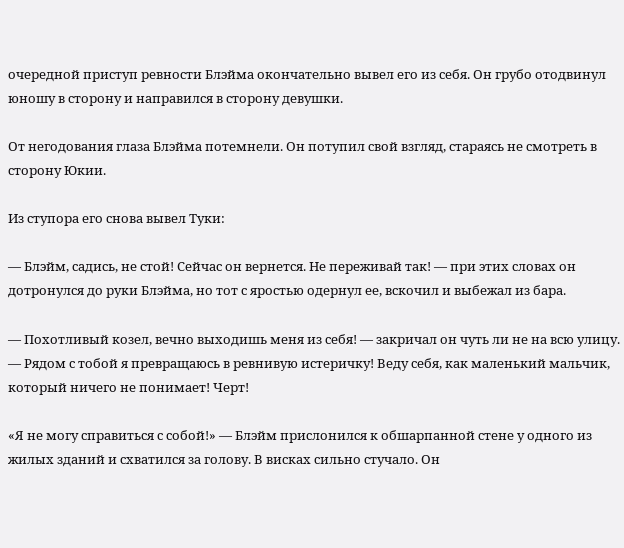очередной приступ ревности Блэйма окончательно вывел его из себя. Он грубо отодвинул юношу в сторону и направился в сторону девушки.

От негодования глаза Блэйма потемнели. Он потупил свой взгляд, стараясь не смотреть в сторону Юкии.

Из ступора его снова вывел Туки:

— Блэйм, садись, не стой! Сейчас он вернется. Не переживай так! — при этих словах он дотронулся до руки Блэйма, но тот с яростью одернул ее, вскочил и выбежал из бара.

— Похотливый козел, вечно выходишь меня из себя! — закричал он чуть ли не на всю улицу. — Рядом с тобой я превращаюсь в ревнивую истеричку! Веду себя, как маленький мальчик, который ничего не понимает! Черт!

«Я не могу справиться с собой!» — Блэйм прислонился к обшарпанной стене у одного из жилых зданий и схватился за голову. В висках сильно стучало. Он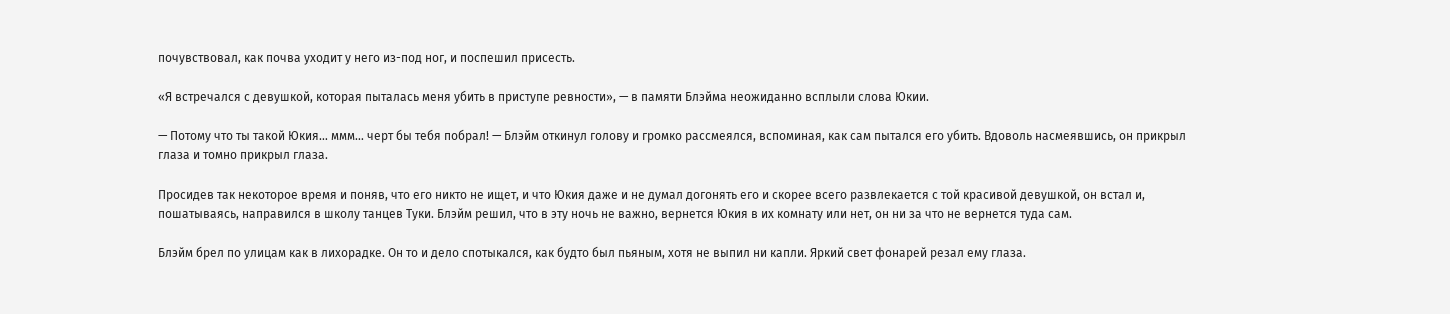почувствовал, как почва уходит у него из-под ног, и поспешил присесть.

«Я встречался с девушкой, которая пыталась меня убить в приступе ревности», — в памяти Блэйма неожиданно всплыли слова Юкии.

— Потому что ты такой Юкия… ммм… черт бы тебя побрал! — Блэйм откинул голову и громко рассмеялся, вспоминая, как сам пытался его убить. Вдоволь насмеявшись, он прикрыл глаза и томно прикрыл глаза.

Просидев так некоторое время и поняв, что его никто не ищет, и что Юкия даже и не думал догонять его и скорее всего развлекается с той красивой девушкой, он встал и, пошатываясь, направился в школу танцев Туки. Блэйм решил, что в эту ночь не важно, вернется Юкия в их комнату или нет, он ни за что не вернется туда сам.

Блэйм брел по улицам как в лихорадке. Он то и дело спотыкался, как будто был пьяным, хотя не выпил ни капли. Яркий свет фонарей резал ему глаза.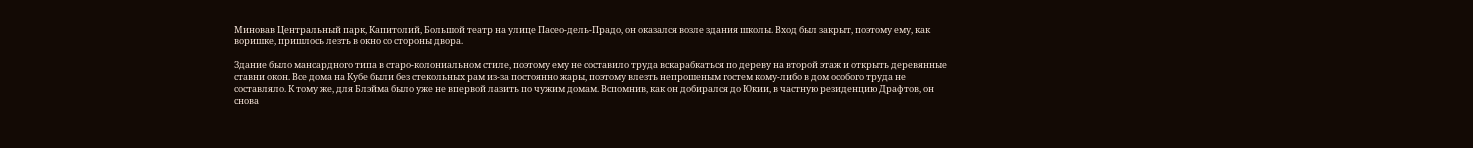Миновав Центральный парк, Капитолий, Большой театр на улице Пасео-дель-Прадо, он оказался возле здания школы. Вход был закрыт, поэтому ему, как воришке, пришлось лезть в окно со стороны двора.

Здание было мансардного типа в старо-колониальном стиле, поэтому ему не составило труда вскарабкаться по дереву на второй этаж и открыть деревянные ставни окон. Все дома на Кубе были без стекольных рам из-за постоянно жары, поэтому влезть непрошеным гостем кому-либо в дом особого труда не составляло. К тому же, для Блэйма было уже не впервой лазить по чужим домам. Вспомнив, как он добирался до Юкии, в частную резиденцию Драфтов, он снова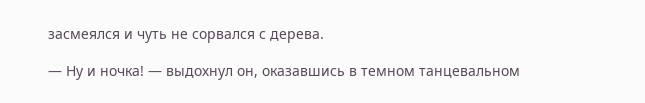засмеялся и чуть не сорвался с дерева.

— Ну и ночка! — выдохнул он, оказавшись в темном танцевальном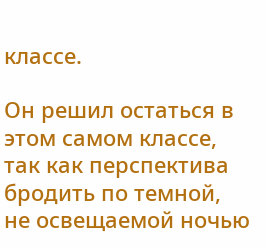классе.

Он решил остаться в этом самом классе, так как перспектива бродить по темной, не освещаемой ночью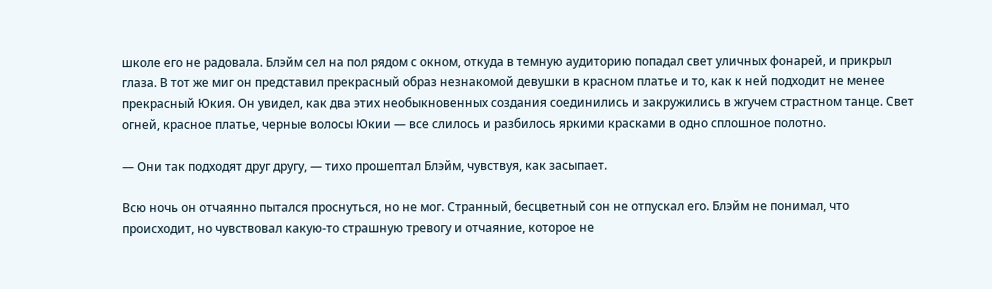школе его не радовала. Блэйм сел на пол рядом с окном, откуда в темную аудиторию попадал свет уличных фонарей, и прикрыл глаза. В тот же миг он представил прекрасный образ незнакомой девушки в красном платье и то, как к ней подходит не менее прекрасный Юкия. Он увидел, как два этих необыкновенных создания соединились и закружились в жгучем страстном танце. Свет огней, красное платье, черные волосы Юкии — все слилось и разбилось яркими красками в одно сплошное полотно.

— Они так подходят друг другу, — тихо прошептал Блэйм, чувствуя, как засыпает.

Всю ночь он отчаянно пытался проснуться, но не мог. Странный, бесцветный сон не отпускал его. Блэйм не понимал, что происходит, но чувствовал какую-то страшную тревогу и отчаяние, которое не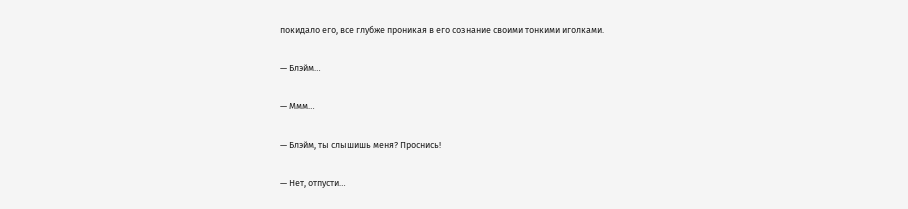покидало его, все глубже проникая в его сознание своими тонкими иголками.

— Блэйм…

— Ммм…

— Блэйм, ты слышишь меня? Проснись!

— Нет, отпусти…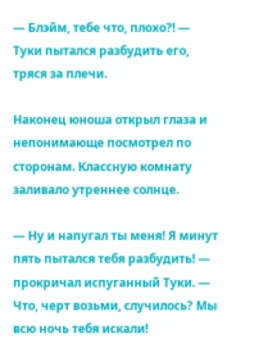— Блэйм, тебе что, плохо?! — Туки пытался разбудить его, тряся за плечи.

Наконец юноша открыл глаза и непонимающе посмотрел по сторонам. Классную комнату заливало утреннее солнце.

— Ну и напугал ты меня! Я минут пять пытался тебя разбудить! — прокричал испуганный Туки. — Что, черт возьми, случилось? Мы всю ночь тебя искали!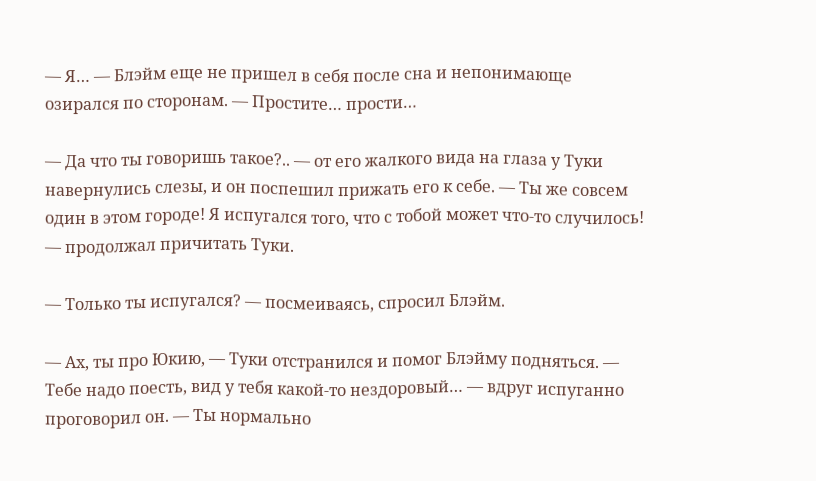— Я… — Блэйм еще не пришел в себя после сна и непонимающе озирался по сторонам. — Простите… прости…

— Да что ты говоришь такое?.. — от его жалкого вида на глаза у Туки навернулись слезы, и он поспешил прижать его к себе. — Ты же совсем один в этом городе! Я испугался того, что с тобой может что-то случилось! — продолжал причитать Туки.

— Только ты испугался? — посмеиваясь, спросил Блэйм.

— Ах, ты про Юкию, — Туки отстранился и помог Блэйму подняться. — Тебе надо поесть, вид у тебя какой-то нездоровый… — вдруг испуганно проговорил он. — Ты нормально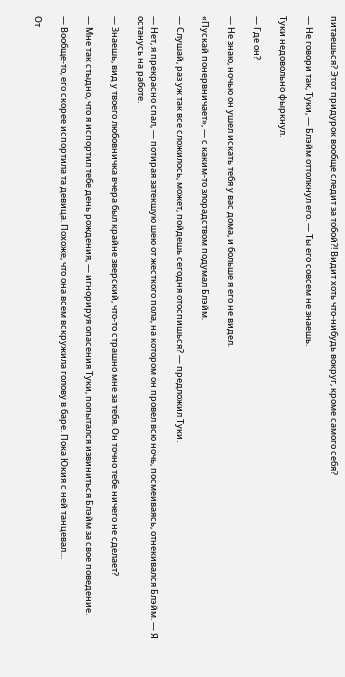питаешься? Этот придурок вообще следит за тобой?! Видит хоть что-нибудь вокруг, кроме самого себя?

— Не говори так, Туки, — Блэйм оттолкнул его. — Ты его совсем не знаешь.

Туки недовольно фыркнул.

— Где он?

— Не знаю, ночью он ушел искать тебя у вас дома, и больше я его не видел.

«Пускай понервничает», — с каким-то злорадством подумал Блэйм.

— Слушай, раз уж так все сложилось, может, пойдешь сегодня отоспишься? — предложил Туки.

— Нет, я прекрасно спал, — потирая затекшую шею от жесткого пола, на котором он провел всю ночь, посмеиваясь, отнекивался Блэйм. — Я останусь на работе.

— Знаешь, вид у твоего любовничка вчера был крайне зверский, что-то страшно мне за тебя. Он точно тебе ничего не сделает?

— Мне так стыдно, что я испортил тебе день рождения, — игнорируя опасения Туки, попытался извиниться Блэйм за свое поведение.

— Вообще-то, его скорее испортила та девица. Похоже, что она всем вскружила голову в баре. Пока Юкия с ней танцевал…

От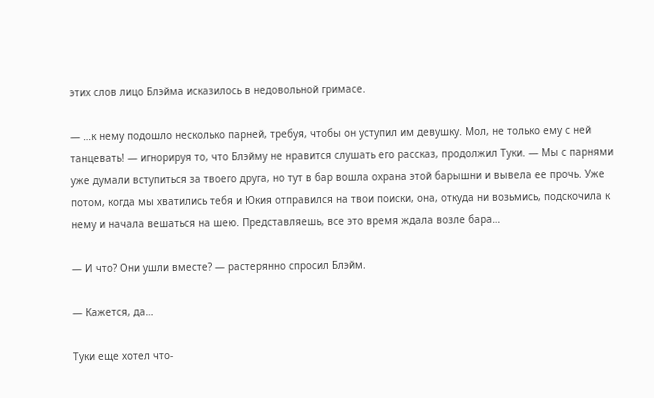этих слов лицо Блэйма исказилось в недовольной гримасе.

— …к нему подошло несколько парней, требуя, чтобы он уступил им девушку. Мол, не только ему с ней танцевать! — игнорируя то, что Блэйму не нравится слушать его рассказ, продолжил Туки. — Мы с парнями уже думали вступиться за твоего друга, но тут в бар вошла охрана этой барышни и вывела ее прочь. Уже потом, когда мы хватились тебя и Юкия отправился на твои поиски, она, откуда ни возьмись, подскочила к нему и начала вешаться на шею. Представляешь, все это время ждала возле бара…

— И что? Они ушли вместе? — растерянно спросил Блэйм.

— Кажется, да…

Туки еще хотел что-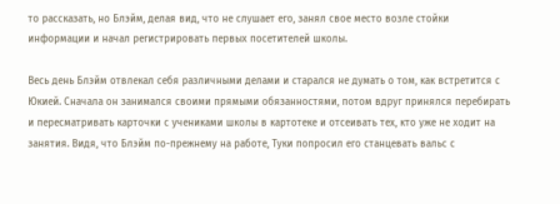то рассказать, но Блэйм, делая вид, что не слушает его, занял свое место возле стойки информации и начал регистрировать первых посетителей школы.

Весь день Блэйм отвлекал себя различными делами и старался не думать о том, как встретится с Юкией. Сначала он занимался своими прямыми обязанностями, потом вдруг принялся перебирать и пересматривать карточки с учениками школы в картотеке и отсеивать тех, кто уже не ходит на занятия. Видя, что Блэйм по-прежнему на работе, Туки попросил его станцевать вальс с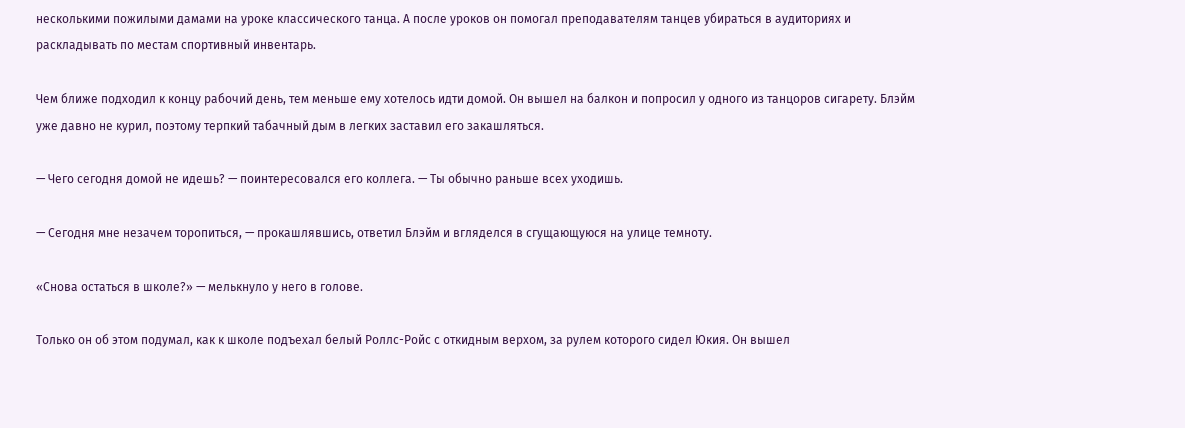несколькими пожилыми дамами на уроке классического танца. А после уроков он помогал преподавателям танцев убираться в аудиториях и раскладывать по местам спортивный инвентарь.

Чем ближе подходил к концу рабочий день, тем меньше ему хотелось идти домой. Он вышел на балкон и попросил у одного из танцоров сигарету. Блэйм уже давно не курил, поэтому терпкий табачный дым в легких заставил его закашляться.

— Чего сегодня домой не идешь? — поинтересовался его коллега. — Ты обычно раньше всех уходишь.

— Сегодня мне незачем торопиться, — прокашлявшись, ответил Блэйм и вгляделся в сгущающуюся на улице темноту.

«Снова остаться в школе?» — мелькнуло у него в голове.

Только он об этом подумал, как к школе подъехал белый Роллс-Ройс с откидным верхом, за рулем которого сидел Юкия. Он вышел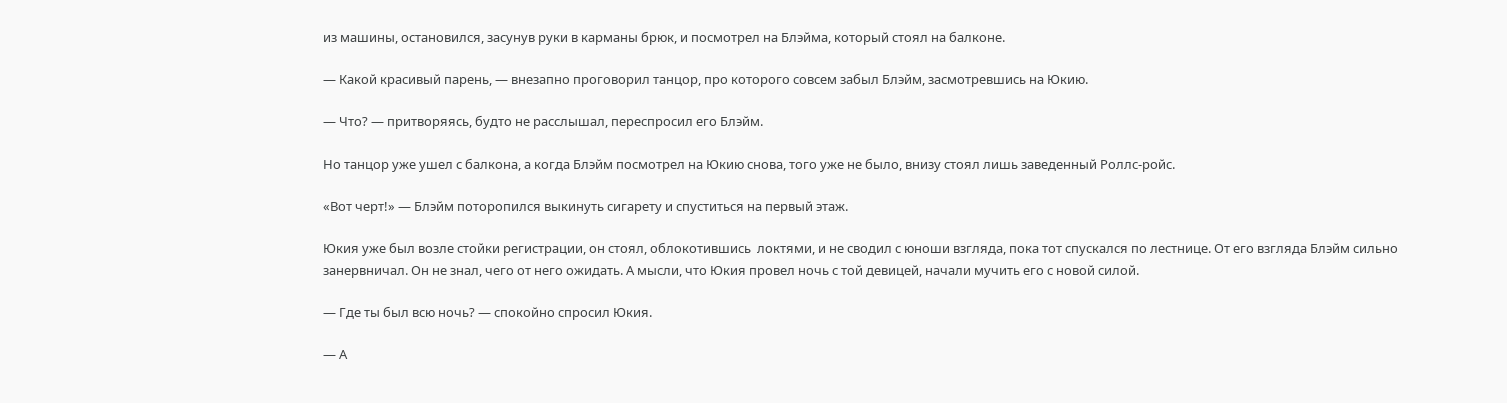из машины, остановился, засунув руки в карманы брюк, и посмотрел на Блэйма, который стоял на балконе.

— Какой красивый парень, — внезапно проговорил танцор, про которого совсем забыл Блэйм, засмотревшись на Юкию.

— Что? — притворяясь, будто не расслышал, переспросил его Блэйм.

Но танцор уже ушел с балкона, а когда Блэйм посмотрел на Юкию снова, того уже не было, внизу стоял лишь заведенный Роллс-ройс.

«Вот черт!» — Блэйм поторопился выкинуть сигарету и спуститься на первый этаж.

Юкия уже был возле стойки регистрации, он стоял, облокотившись  локтями, и не сводил с юноши взгляда, пока тот спускался по лестнице. От его взгляда Блэйм сильно занервничал. Он не знал, чего от него ожидать. А мысли, что Юкия провел ночь с той девицей, начали мучить его с новой силой.

— Где ты был всю ночь? — спокойно спросил Юкия.

— А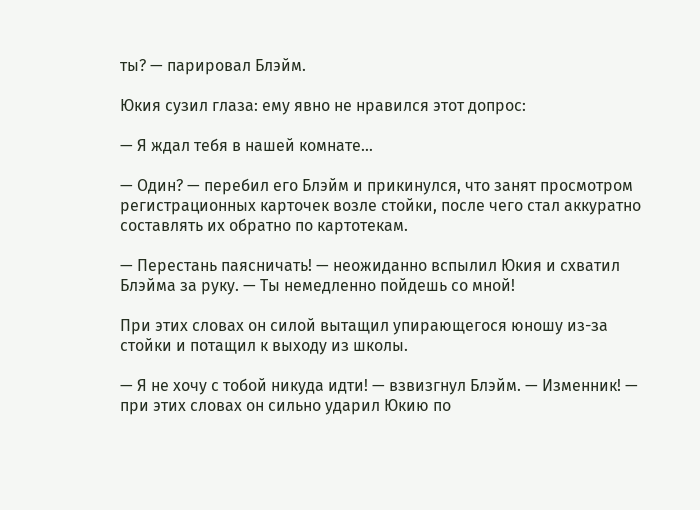ты? — парировал Блэйм.

Юкия сузил глаза: ему явно не нравился этот допрос:

— Я ждал тебя в нашей комнате…

— Один? — перебил его Блэйм и прикинулся, что занят просмотром регистрационных карточек возле стойки, после чего стал аккуратно составлять их обратно по картотекам.

— Перестань паясничать! — неожиданно вспылил Юкия и схватил Блэйма за руку. — Ты немедленно пойдешь со мной!

При этих словах он силой вытащил упирающегося юношу из-за стойки и потащил к выходу из школы.

— Я не хочу с тобой никуда идти! — взвизгнул Блэйм. — Изменник! — при этих словах он сильно ударил Юкию по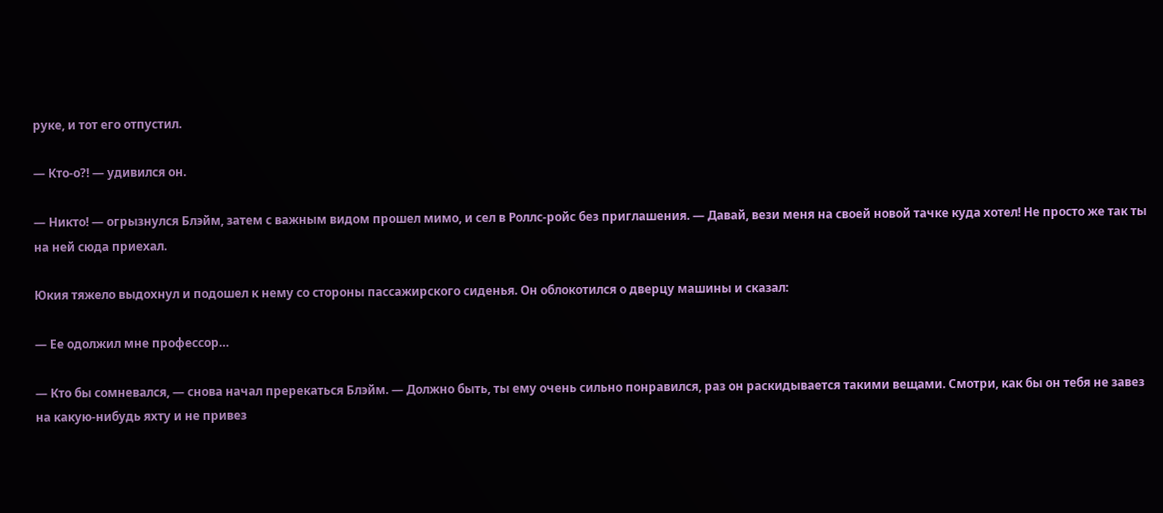руке, и тот его отпустил.

— Кто-о?! — удивился он.

— Никто! — огрызнулся Блэйм, затем с важным видом прошел мимо, и сел в Роллс-ройс без приглашения. — Давай, вези меня на своей новой тачке куда хотел! Не просто же так ты на ней сюда приехал.

Юкия тяжело выдохнул и подошел к нему со стороны пассажирского сиденья. Он облокотился о дверцу машины и сказал:

— Ее одолжил мне профессор…

— Кто бы сомневался, — снова начал пререкаться Блэйм. — Должно быть, ты ему очень сильно понравился, раз он раскидывается такими вещами. Смотри, как бы он тебя не завез на какую-нибудь яхту и не привез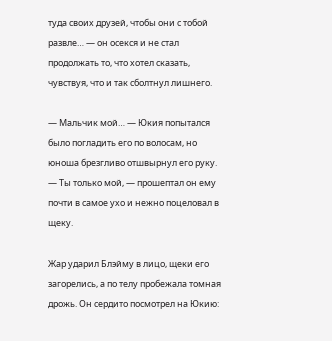туда своих друзей, чтобы они с тобой развле… — он осекся и не стал продолжать то, что хотел сказать, чувствуя, что и так сболтнул лишнего.

— Мальчик мой… — Юкия попытался было погладить его по волосам, но юноша брезгливо отшвырнул его руку. — Ты только мой, — прошептал он ему почти в самое ухо и нежно поцеловал в щеку.

Жар ударил Блэйму в лицо, щеки его загорелись, а по телу пробежала томная дрожь. Он сердито посмотрел на Юкию: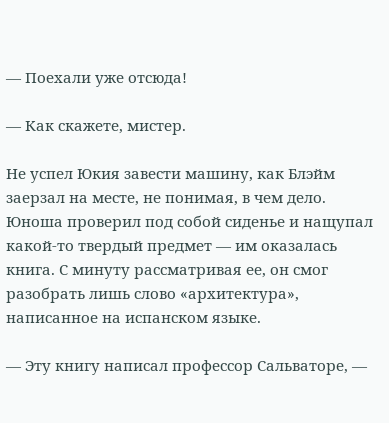— Поехали уже отсюда!

— Как скажете, мистер.

Не успел Юкия завести машину, как Блэйм заерзал на месте, не понимая, в чем дело. Юноша проверил под собой сиденье и нащупал какой-то твердый предмет — им оказалась книга. С минуту рассматривая ее, он смог разобрать лишь слово «архитектура», написанное на испанском языке.

— Эту книгу написал профессор Сальваторе, —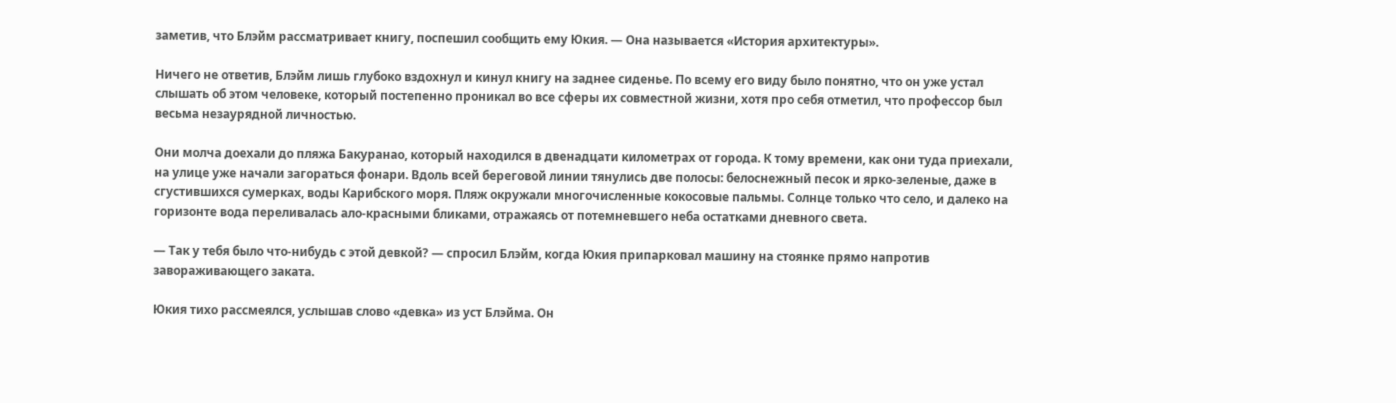заметив, что Блэйм рассматривает книгу, поспешил сообщить ему Юкия. — Она называется «История архитектуры».

Ничего не ответив, Блэйм лишь глубоко вздохнул и кинул книгу на заднее сиденье. По всему его виду было понятно, что он уже устал слышать об этом человеке, который постепенно проникал во все сферы их совместной жизни, хотя про себя отметил, что профессор был весьма незаурядной личностью.

Они молча доехали до пляжа Бакуранао, который находился в двенадцати километрах от города. К тому времени, как они туда приехали, на улице уже начали загораться фонари. Вдоль всей береговой линии тянулись две полосы: белоснежный песок и ярко-зеленые, даже в сгустившихся сумерках, воды Карибского моря. Пляж окружали многочисленные кокосовые пальмы. Солнце только что село, и далеко на горизонте вода переливалась ало-красными бликами, отражаясь от потемневшего неба остатками дневного света.

— Так у тебя было что-нибудь с этой девкой? — спросил Блэйм, когда Юкия припарковал машину на стоянке прямо напротив завораживающего заката.

Юкия тихо рассмеялся, услышав слово «девка» из уст Блэйма. Он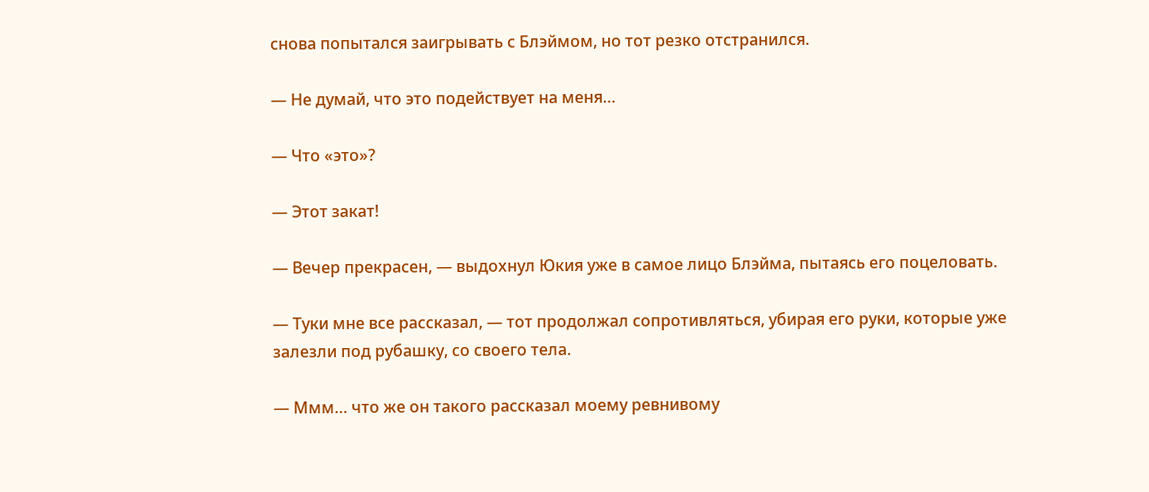снова попытался заигрывать с Блэймом, но тот резко отстранился.

— Не думай, что это подействует на меня…

— Что «это»?

— Этот закат!

— Вечер прекрасен, — выдохнул Юкия уже в самое лицо Блэйма, пытаясь его поцеловать.

— Туки мне все рассказал, — тот продолжал сопротивляться, убирая его руки, которые уже залезли под рубашку, со своего тела.

— Ммм… что же он такого рассказал моему ревнивому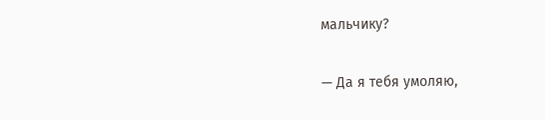мальчику?

— Да я тебя умоляю,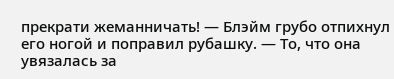прекрати жеманничать! — Блэйм грубо отпихнул его ногой и поправил рубашку. — То, что она увязалась за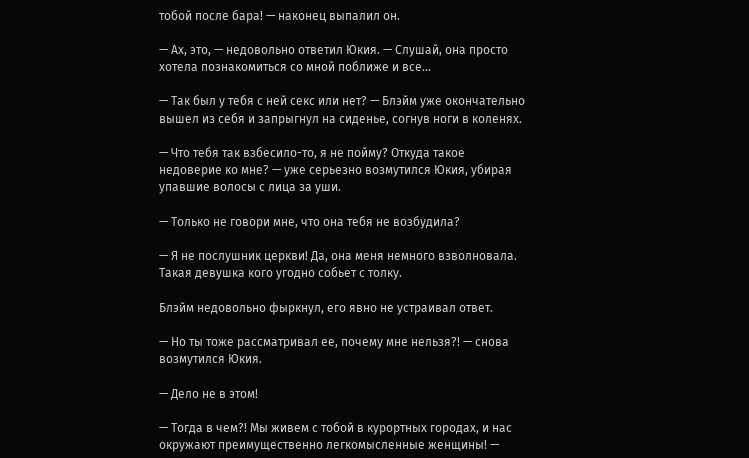тобой после бара! — наконец выпалил он.

— Ах, это, — недовольно ответил Юкия. — Слушай, она просто хотела познакомиться со мной поближе и все…

— Так был у тебя с ней секс или нет? — Блэйм уже окончательно вышел из себя и запрыгнул на сиденье, согнув ноги в коленях.

— Что тебя так взбесило-то, я не пойму? Откуда такое недоверие ко мне? — уже серьезно возмутился Юкия, убирая упавшие волосы с лица за уши.

— Только не говори мне, что она тебя не возбудила?

— Я не послушник церкви! Да, она меня немного взволновала. Такая девушка кого угодно собьет с толку.

Блэйм недовольно фыркнул, его явно не устраивал ответ.

— Но ты тоже рассматривал ее, почему мне нельзя?! — снова возмутился Юкия.

— Дело не в этом!

— Тогда в чем?! Мы живем с тобой в курортных городах, и нас окружают преимущественно легкомысленные женщины! —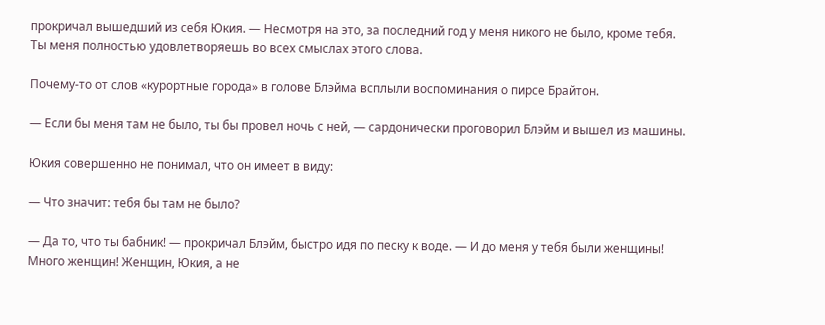прокричал вышедший из себя Юкия. — Несмотря на это, за последний год у меня никого не было, кроме тебя. Ты меня полностью удовлетворяешь во всех смыслах этого слова.

Почему-то от слов «курортные города» в голове Блэйма всплыли воспоминания о пирсе Брайтон.

— Если бы меня там не было, ты бы провел ночь с ней, — сардонически проговорил Блэйм и вышел из машины.

Юкия совершенно не понимал, что он имеет в виду:

— Что значит: тебя бы там не было?

— Да то, что ты бабник! — прокричал Блэйм, быстро идя по песку к воде. — И до меня у тебя были женщины! Много женщин! Женщин, Юкия, а не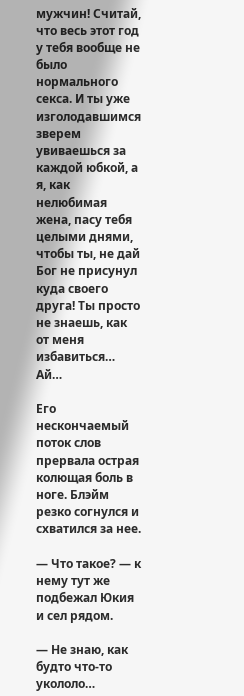мужчин! Считай, что весь этот год у тебя вообще не было нормального секса. И ты уже изголодавшимся зверем увиваешься за каждой юбкой, а я, как нелюбимая жена, пасу тебя целыми днями, чтобы ты, не дай Бог не присунул куда своего друга! Ты просто не знаешь, как от меня избавиться… Ай…

Его нескончаемый поток слов прервала острая колющая боль в ноге. Блэйм резко согнулся и схватился за нее.

— Что такое? — к нему тут же подбежал Юкия и сел рядом.

— Не знаю, как будто что-то укололо…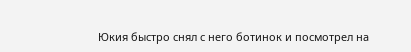Юкия быстро снял с него ботинок и посмотрел на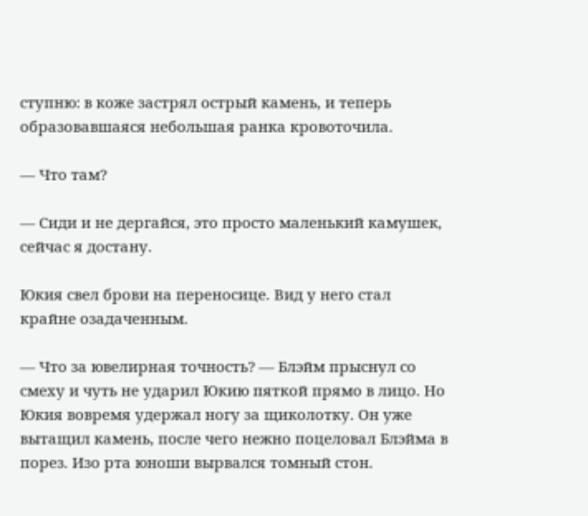ступню: в коже застрял острый камень, и теперь образовавшаяся небольшая ранка кровоточила.

— Что там?

— Сиди и не дергайся, это просто маленький камушек, сейчас я достану.

Юкия свел брови на переносице. Вид у него стал крайне озадаченным.

— Что за ювелирная точность? — Блэйм прыснул со смеху и чуть не ударил Юкию пяткой прямо в лицо. Но Юкия вовремя удержал ногу за щиколотку. Он уже вытащил камень, после чего нежно поцеловал Блэйма в порез. Изо рта юноши вырвался томный стон.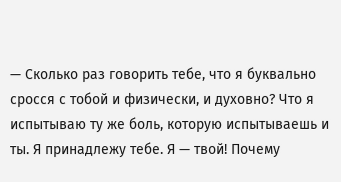— Сколько раз говорить тебе, что я буквально сросся с тобой и физически, и духовно? Что я испытываю ту же боль, которую испытываешь и ты. Я принадлежу тебе. Я — твой! Почему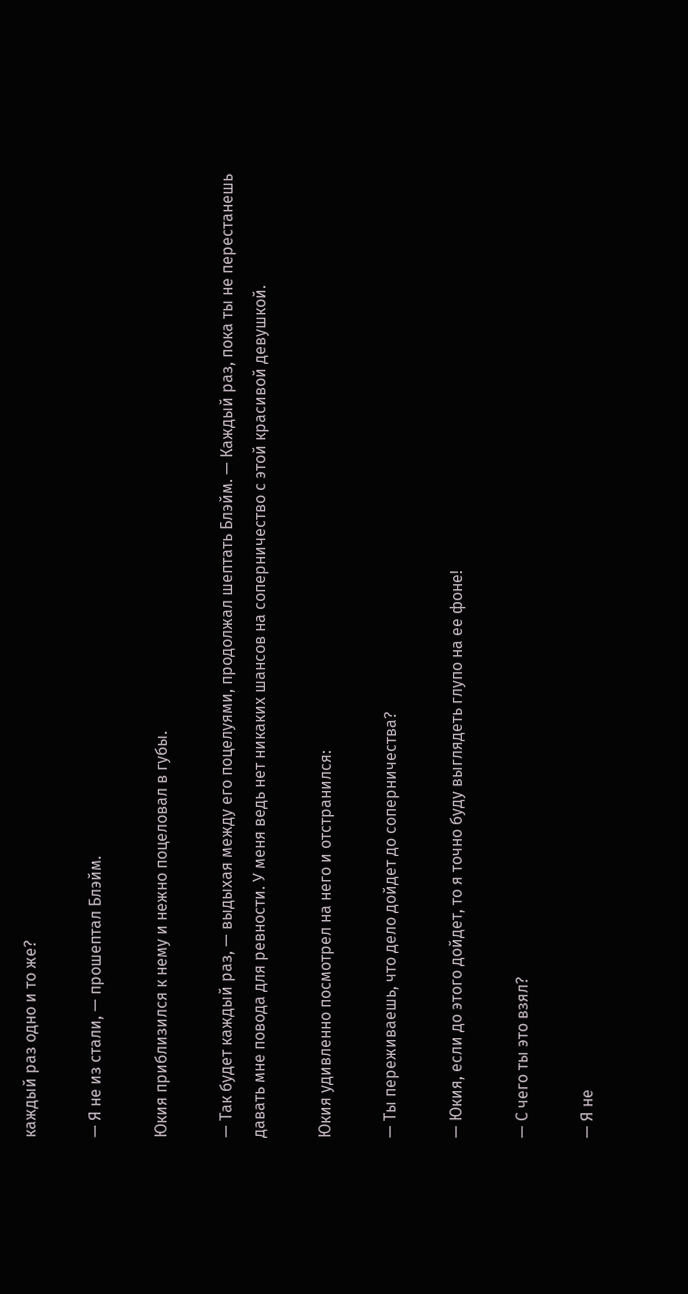каждый раз одно и то же?

— Я не из стали, — прошептал Блэйм.

Юкия приблизился к нему и нежно поцеловал в губы.

— Так будет каждый раз, — выдыхая между его поцелуями, продолжал шептать Блэйм. — Каждый раз, пока ты не перестанешь давать мне повода для ревности. У меня ведь нет никаких шансов на соперничество с этой красивой девушкой.

Юкия удивленно посмотрел на него и отстранился:

— Ты переживаешь, что дело дойдет до соперничества?

— Юкия, если до этого дойдет, то я точно буду выглядеть глупо на ее фоне!

— С чего ты это взял?

— Я не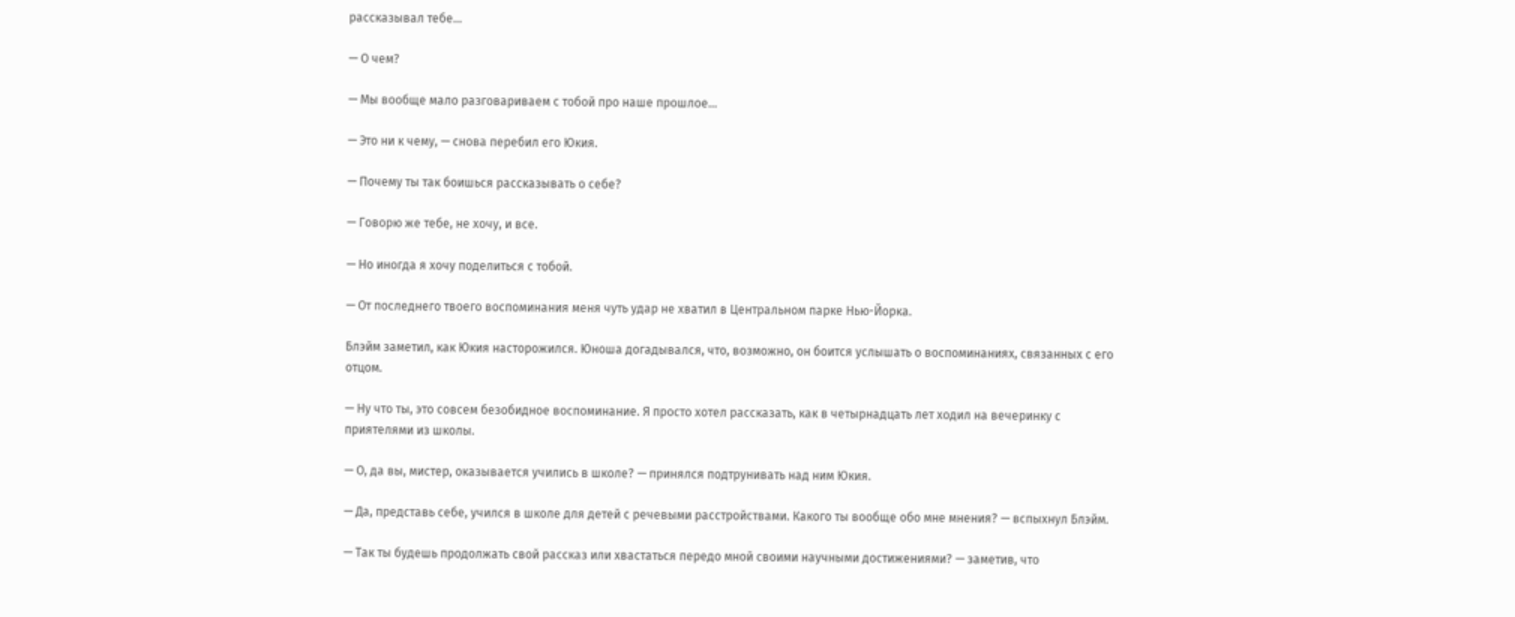рассказывал тебе…

— О чем?

— Мы вообще мало разговариваем с тобой про наше прошлое…

— Это ни к чему, — снова перебил его Юкия.

— Почему ты так боишься рассказывать о себе?

— Говорю же тебе, не хочу, и все.

— Но иногда я хочу поделиться с тобой.

— От последнего твоего воспоминания меня чуть удар не хватил в Центральном парке Нью-Йорка.

Блэйм заметил, как Юкия насторожился. Юноша догадывался, что, возможно, он боится услышать о воспоминаниях, связанных с его отцом.

— Ну что ты, это совсем безобидное воспоминание. Я просто хотел рассказать, как в четырнадцать лет ходил на вечеринку с приятелями из школы.

— О, да вы, мистер, оказывается учились в школе? — принялся подтрунивать над ним Юкия.

— Да, представь себе, учился в школе для детей с речевыми расстройствами. Какого ты вообще обо мне мнения? — вспыхнул Блэйм.

— Так ты будешь продолжать свой рассказ или хвастаться передо мной своими научными достижениями? — заметив, что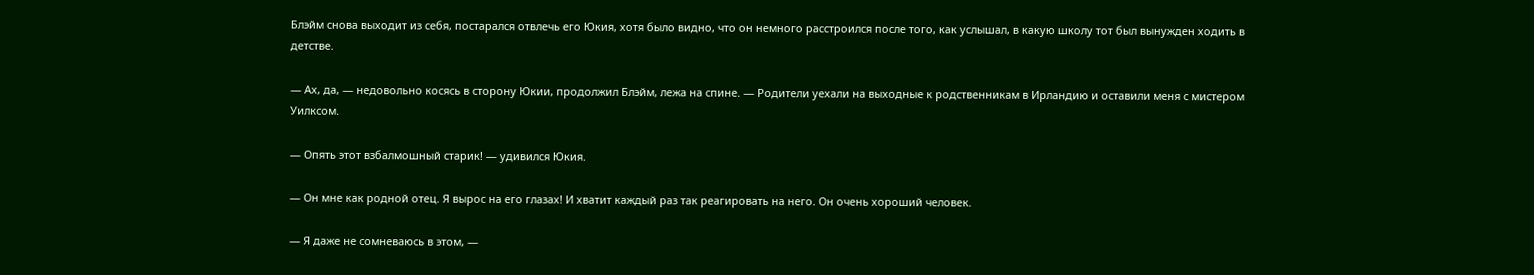Блэйм снова выходит из себя, постарался отвлечь его Юкия, хотя было видно, что он немного расстроился после того, как услышал, в какую школу тот был вынужден ходить в детстве.

— Ах, да, — недовольно косясь в сторону Юкии, продолжил Блэйм, лежа на спине. — Родители уехали на выходные к родственникам в Ирландию и оставили меня с мистером Уилксом.

— Опять этот взбалмошный старик! — удивился Юкия.

— Он мне как родной отец. Я вырос на его глазах! И хватит каждый раз так реагировать на него. Он очень хороший человек.

— Я даже не сомневаюсь в этом, —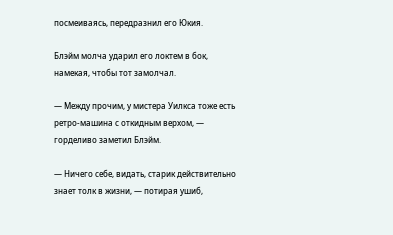посмеиваясь, передразнил его Юкия.

Блэйм молча ударил его локтем в бок, намекая, чтобы тот замолчал.

— Между прочим, у мистера Уилкса тоже есть ретро-машина с откидным верхом, — горделиво заметил Блэйм.

— Ничего себе, видать, старик действительно знает толк в жизни, — потирая ушиб,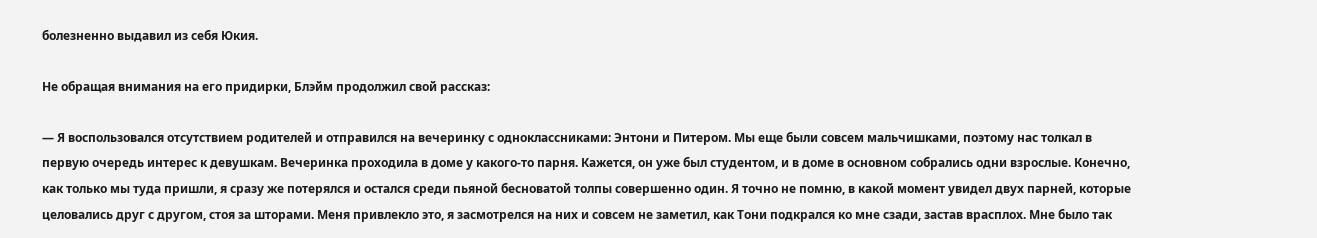болезненно выдавил из себя Юкия.

Не обращая внимания на его придирки, Блэйм продолжил свой рассказ:

— Я воспользовался отсутствием родителей и отправился на вечеринку с одноклассниками: Энтони и Питером. Мы еще были совсем мальчишками, поэтому нас толкал в первую очередь интерес к девушкам. Вечеринка проходила в доме у какого-то парня. Кажется, он уже был студентом, и в доме в основном собрались одни взрослые. Конечно, как только мы туда пришли, я сразу же потерялся и остался среди пьяной бесноватой толпы совершенно один. Я точно не помню, в какой момент увидел двух парней, которые целовались друг с другом, стоя за шторами. Меня привлекло это, я засмотрелся на них и совсем не заметил, как Тони подкрался ко мне сзади, застав врасплох. Мне было так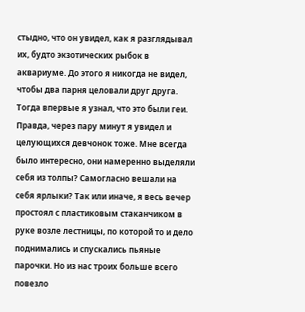стыдно, что он увидел, как я разглядывал их, будто экзотических рыбок в аквариуме. До этого я никогда не видел, чтобы два парня целовали друг друга. Тогда впервые я узнал, что это были геи. Правда, через пару минут я увидел и целующихся девчонок тоже. Мне всегда было интересно, они намеренно выделяли себя из толпы? Самогласно вешали на себя ярлыки? Так или иначе, я весь вечер простоял с пластиковым стаканчиком в руке возле лестницы, по которой то и дело поднимались и спускались пьяные парочки. Но из нас троих больше всего повезло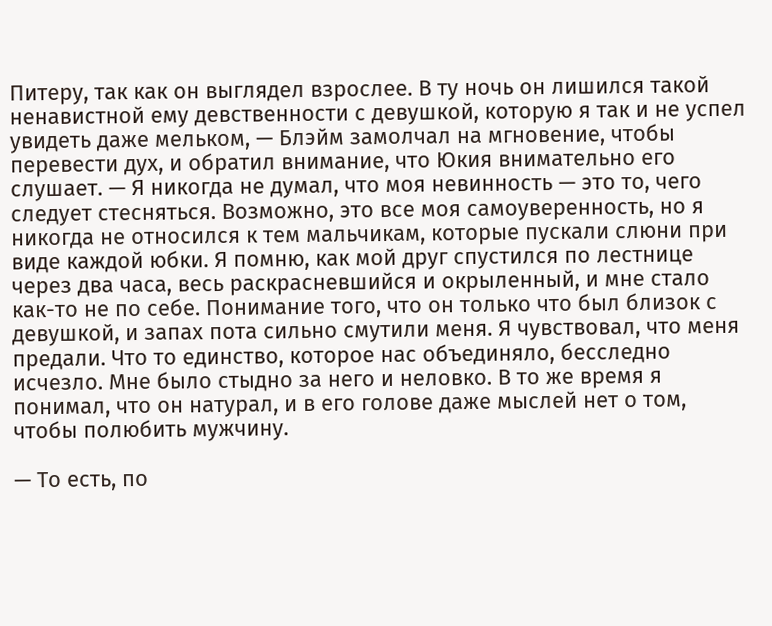Питеру, так как он выглядел взрослее. В ту ночь он лишился такой ненавистной ему девственности с девушкой, которую я так и не успел увидеть даже мельком, — Блэйм замолчал на мгновение, чтобы перевести дух, и обратил внимание, что Юкия внимательно его слушает. — Я никогда не думал, что моя невинность — это то, чего следует стесняться. Возможно, это все моя самоуверенность, но я никогда не относился к тем мальчикам, которые пускали слюни при виде каждой юбки. Я помню, как мой друг спустился по лестнице через два часа, весь раскрасневшийся и окрыленный, и мне стало как-то не по себе. Понимание того, что он только что был близок с девушкой, и запах пота сильно смутили меня. Я чувствовал, что меня предали. Что то единство, которое нас объединяло, бесследно исчезло. Мне было стыдно за него и неловко. В то же время я понимал, что он натурал, и в его голове даже мыслей нет о том, чтобы полюбить мужчину.

— То есть, по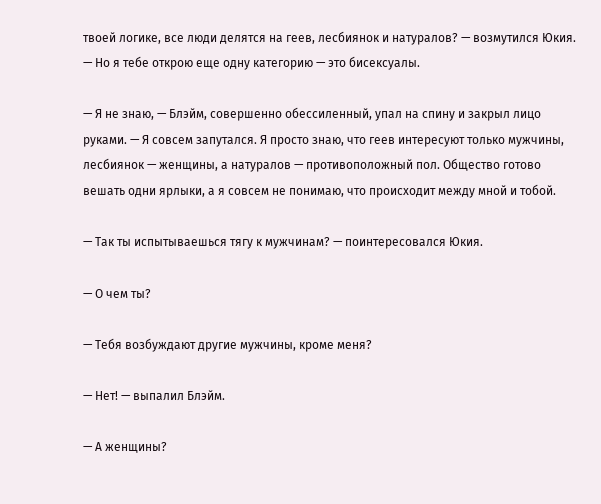твоей логике, все люди делятся на геев, лесбиянок и натуралов? — возмутился Юкия. — Но я тебе открою еще одну категорию — это бисексуалы.

— Я не знаю, — Блэйм, совершенно обессиленный, упал на спину и закрыл лицо руками. — Я совсем запутался. Я просто знаю, что геев интересуют только мужчины, лесбиянок — женщины, а натуралов — противоположный пол. Общество готово вешать одни ярлыки, а я совсем не понимаю, что происходит между мной и тобой.

— Так ты испытываешься тягу к мужчинам? — поинтересовался Юкия.

— О чем ты?

— Тебя возбуждают другие мужчины, кроме меня?

— Нет! — выпалил Блэйм.

— А женщины?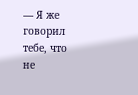— Я же говорил тебе, что не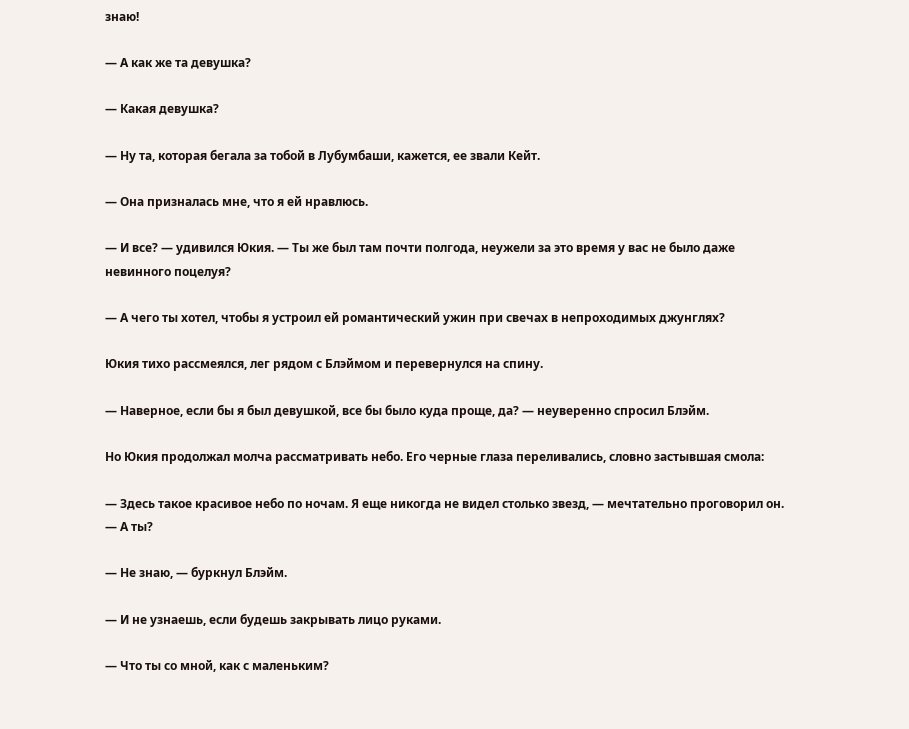знаю!

— А как же та девушка?

— Какая девушка?

— Ну та, которая бегала за тобой в Лубумбаши, кажется, ее звали Кейт.

— Она призналась мне, что я ей нравлюсь.

— И все? — удивился Юкия. — Ты же был там почти полгода, неужели за это время у вас не было даже невинного поцелуя?

— А чего ты хотел, чтобы я устроил ей романтический ужин при свечах в непроходимых джунглях?

Юкия тихо рассмеялся, лег рядом с Блэймом и перевернулся на спину.

— Наверное, если бы я был девушкой, все бы было куда проще, да? — неуверенно спросил Блэйм.

Но Юкия продолжал молча рассматривать небо. Его черные глаза переливались, словно застывшая смола:

— Здесь такое красивое небо по ночам. Я еще никогда не видел столько звезд, — мечтательно проговорил он. — А ты?

— Не знаю, — буркнул Блэйм.

— И не узнаешь, если будешь закрывать лицо руками.

— Что ты со мной, как с маленьким?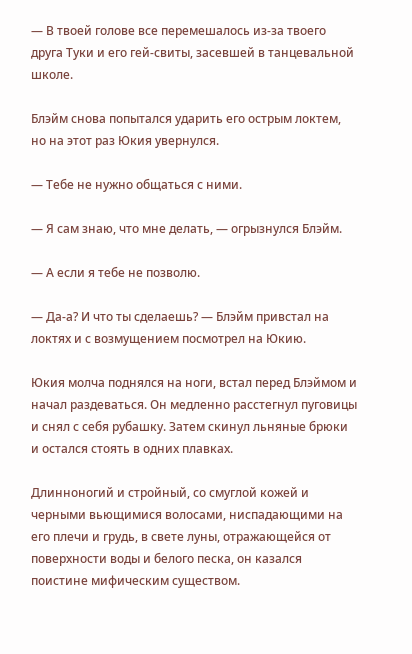— В твоей голове все перемешалось из-за твоего друга Туки и его гей-свиты, засевшей в танцевальной школе.

Блэйм снова попытался ударить его острым локтем, но на этот раз Юкия увернулся.

— Тебе не нужно общаться с ними.

— Я сам знаю, что мне делать, — огрызнулся Блэйм.

— А если я тебе не позволю.

— Да-а? И что ты сделаешь? — Блэйм привстал на локтях и с возмущением посмотрел на Юкию.

Юкия молча поднялся на ноги, встал перед Блэймом и начал раздеваться. Он медленно расстегнул пуговицы и снял с себя рубашку. Затем скинул льняные брюки и остался стоять в одних плавках.

Длинноногий и стройный, со смуглой кожей и черными вьющимися волосами, ниспадающими на его плечи и грудь, в свете луны, отражающейся от поверхности воды и белого песка, он казался поистине мифическим существом.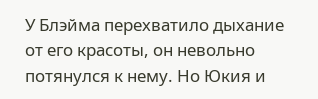У Блэйма перехватило дыхание от его красоты, он невольно потянулся к нему. Но Юкия и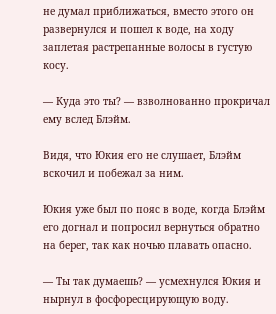не думал приближаться, вместо этого он развернулся и пошел к воде, на ходу заплетая растрепанные волосы в густую косу.

— Куда это ты? — взволнованно прокричал ему вслед Блэйм.

Видя, что Юкия его не слушает, Блэйм вскочил и побежал за ним.

Юкия уже был по пояс в воде, когда Блэйм его догнал и попросил вернуться обратно на берег, так как ночью плавать опасно.

— Ты так думаешь? — усмехнулся Юкия и нырнул в фосфоресцирующую воду.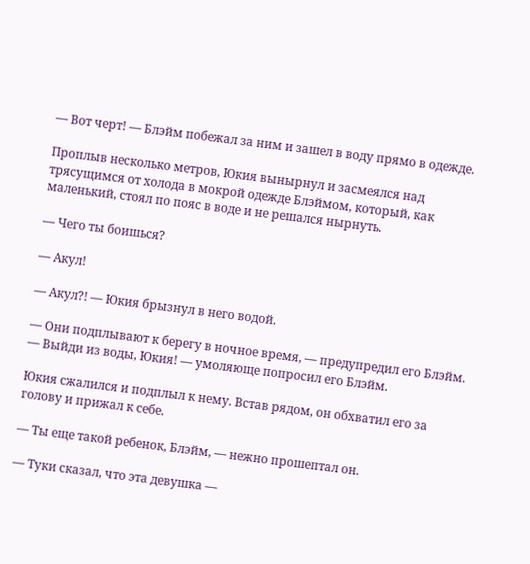— Вот черт! — Блэйм побежал за ним и зашел в воду прямо в одежде.

Проплыв несколько метров, Юкия вынырнул и засмеялся над трясущимся от холода в мокрой одежде Блэймом, который, как маленький, стоял по пояс в воде и не решался нырнуть.

— Чего ты боишься?

— Акул!

— Акул?! — Юкия брызнул в него водой.

— Они подплывают к берегу в ночное время, — предупредил его Блэйм. — Выйди из воды, Юкия! — умоляюще попросил его Блэйм.

Юкия сжалился и подплыл к нему. Встав рядом, он обхватил его за голову и прижал к себе.

— Ты еще такой ребенок, Блэйм, — нежно прошептал он.

— Туки сказал, что эта девушка —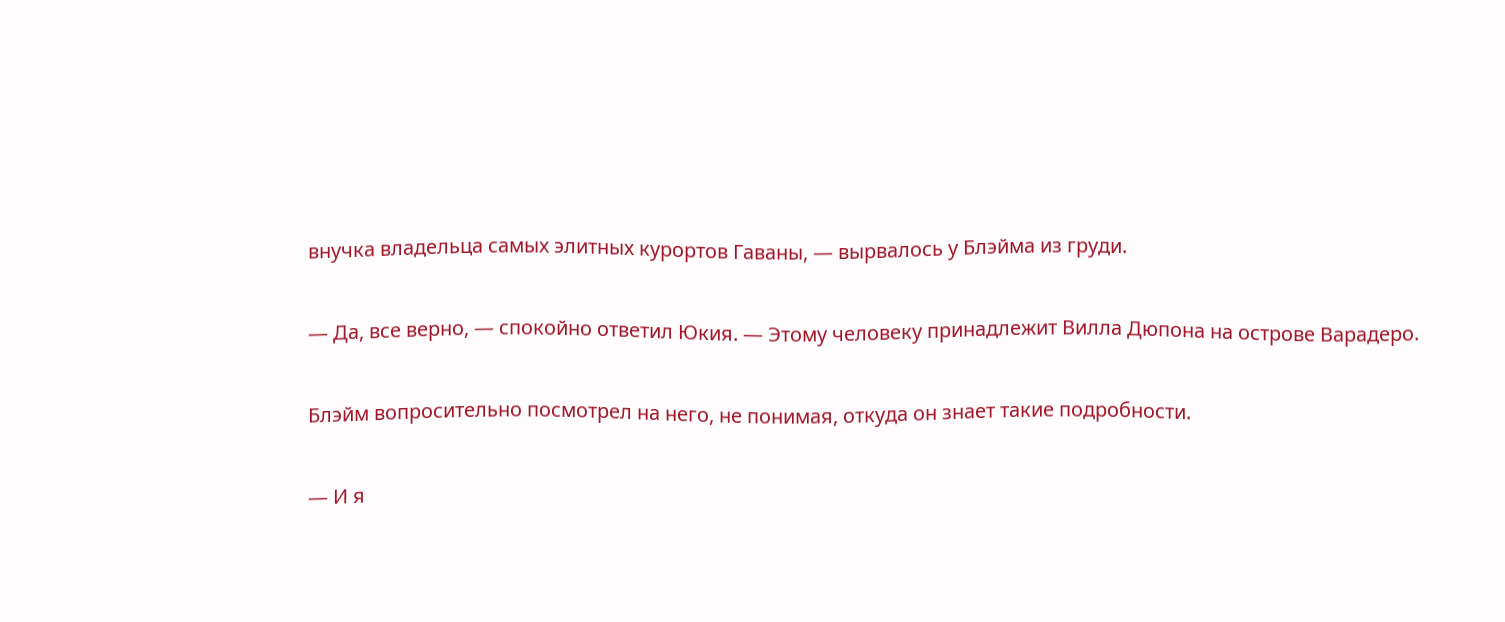внучка владельца самых элитных курортов Гаваны, — вырвалось у Блэйма из груди.

— Да, все верно, — спокойно ответил Юкия. — Этому человеку принадлежит Вилла Дюпона на острове Варадеро.

Блэйм вопросительно посмотрел на него, не понимая, откуда он знает такие подробности.

— И я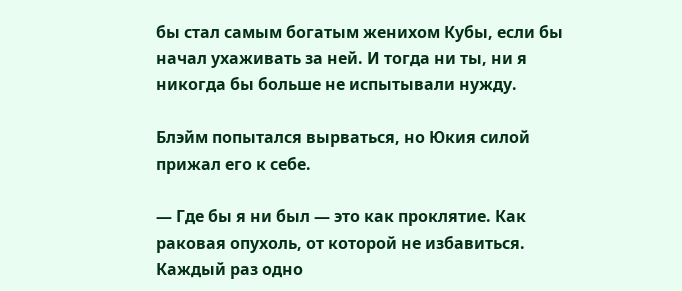бы стал самым богатым женихом Кубы, если бы начал ухаживать за ней. И тогда ни ты, ни я никогда бы больше не испытывали нужду.

Блэйм попытался вырваться, но Юкия силой прижал его к себе.

— Где бы я ни был — это как проклятие. Как раковая опухоль, от которой не избавиться. Каждый раз одно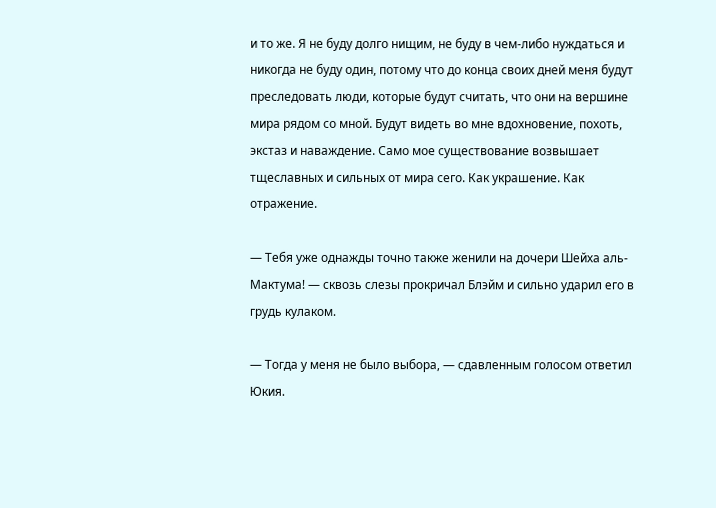и то же. Я не буду долго нищим, не буду в чем-либо нуждаться и никогда не буду один, потому что до конца своих дней меня будут преследовать люди, которые будут считать, что они на вершине мира рядом со мной. Будут видеть во мне вдохновение, похоть, экстаз и наваждение. Само мое существование возвышает тщеславных и сильных от мира сего. Как украшение. Как отражение.

— Тебя уже однажды точно также женили на дочери Шейха аль-Мактума! — сквозь слезы прокричал Блэйм и сильно ударил его в грудь кулаком.

— Тогда у меня не было выбора, — сдавленным голосом ответил Юкия.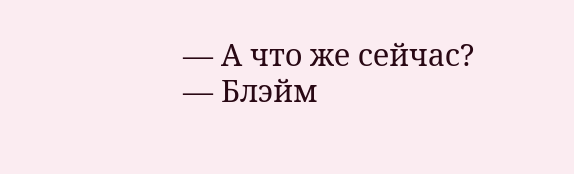— А что же сейчас? — Блэйм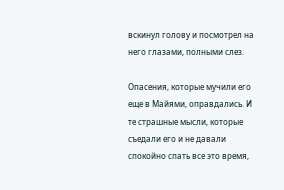вскинул голову и посмотрел на него глазами, полными слез.

Опасения, которые мучили его еще в Майями, оправдались. И те страшные мысли, которые съедали его и не давали спокойно спать все это время,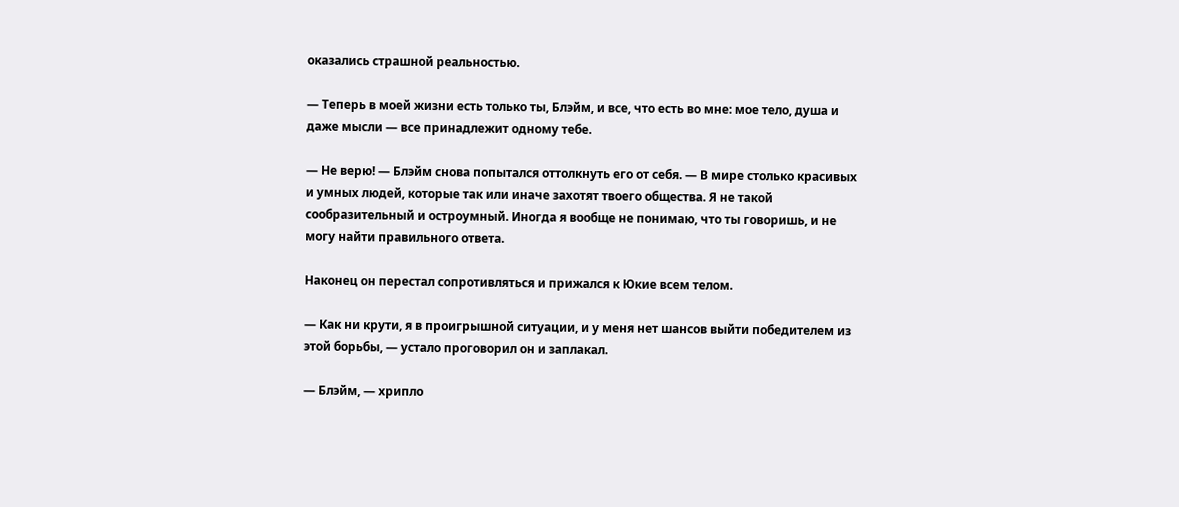оказались страшной реальностью.

— Теперь в моей жизни есть только ты, Блэйм, и все, что есть во мне: мое тело, душа и даже мысли — все принадлежит одному тебе.

— Не верю! — Блэйм снова попытался оттолкнуть его от себя. — В мире столько красивых и умных людей, которые так или иначе захотят твоего общества. Я не такой сообразительный и остроумный. Иногда я вообще не понимаю, что ты говоришь, и не могу найти правильного ответа.

Наконец он перестал сопротивляться и прижался к Юкие всем телом.

— Как ни крути, я в проигрышной ситуации, и у меня нет шансов выйти победителем из этой борьбы, — устало проговорил он и заплакал.

— Блэйм, — хрипло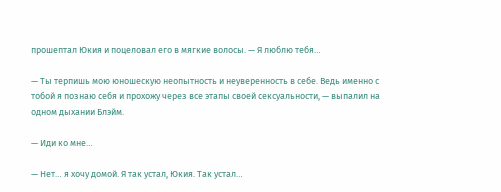прошептал Юкия и поцеловал его в мягкие волосы. — Я люблю тебя…

— Ты терпишь мою юношескую неопытность и неуверенность в себе. Ведь именно с тобой я познаю себя и прохожу через все этапы своей сексуальности, — выпалил на одном дыхании Блэйм.

— Иди ко мне…

— Нет… я хочу домой. Я так устал, Юкия. Так устал…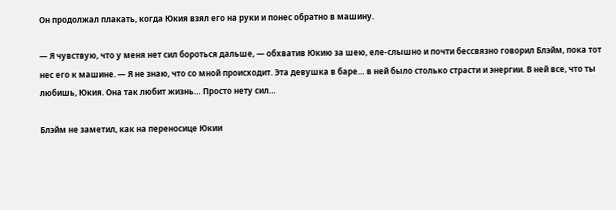Он продолжал плакать, когда Юкия взял его на руки и понес обратно в машину.

— Я чувствую, что у меня нет сил бороться дальше, — обхватив Юкию за шею, еле-слышно и почти бессвязно говорил Блэйм, пока тот нес его к машине. — Я не знаю, что со мной происходит. Эта девушка в баре… в ней было столько страсти и энергии. В ней все, что ты любишь, Юкия. Она так любит жизнь… Просто нету сил…

Блэйм не заметил, как на переносице Юкии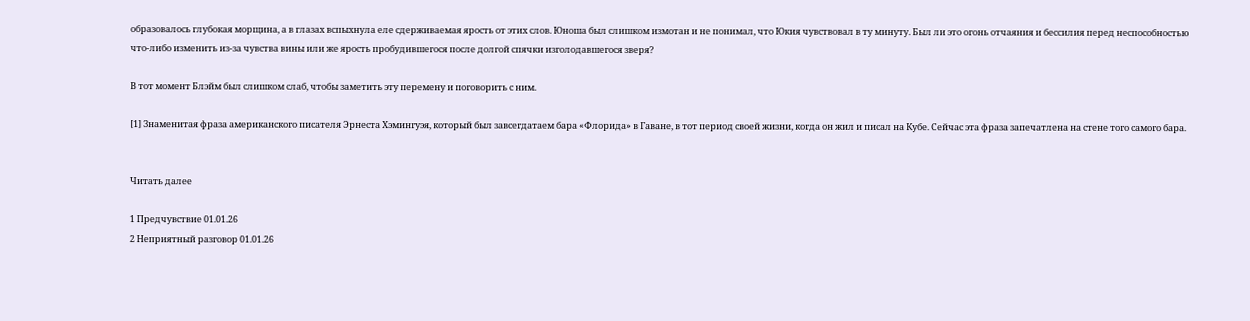образовалось глубокая морщина, а в глазах вспыхнула еле сдерживаемая ярость от этих слов. Юноша был слишком измотан и не понимал, что Юкия чувствовал в ту минуту. Был ли это огонь отчаяния и бессилия перед неспособностью что-либо изменить из-за чувства вины или же ярость пробудившегося после долгой спячки изголодавшегося зверя?

В тот момент Блэйм был слишком слаб, чтобы заметить эту перемену и поговорить с ним.

[1] Знаменитая фраза американского писателя Эрнеста Хэмингуэя, который был завсегдатаем бара «Флорида» в Гаване, в тот период своей жизни, когда он жил и писал на Кубе. Сейчас эта фраза запечатлена на стене того самого бара.


Читать далее

1 Предчувствие 01.01.26
2 Неприятный разговор 01.01.26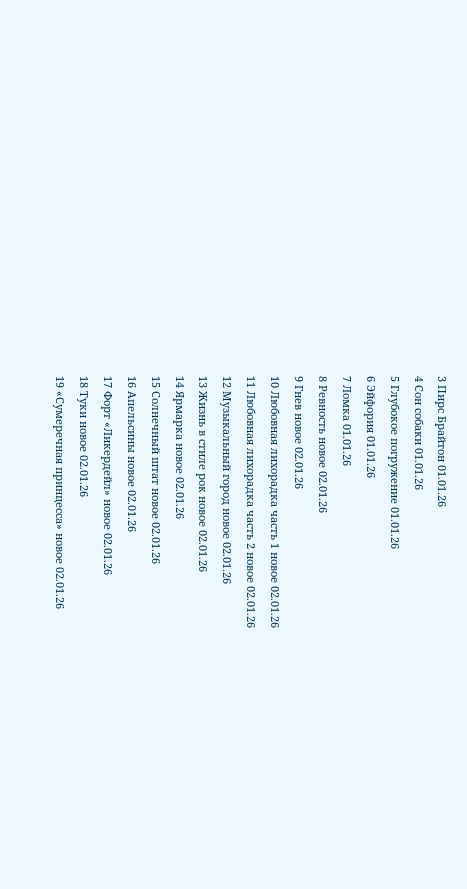3 Пирс Брайтон 01.01.26
4 Сон собаки 01.01.26
5 Глубокое погружение 01.01.26
6 Эйфория 01.01.26
7 Ломка 01.01.26
8 Ревность новое 02.01.26
9 Гнев новое 02.01.26
10 Любовная лихорадка часть 1 новое 02.01.26
11 Любовная лихорадка часть 2 новое 02.01.26
12 Музыкальный город новое 02.01.26
13 Жизнь в стиле рок новое 02.01.26
14 Ярмарка новое 02.01.26
15 Солнечный штат новое 02.01.26
16 Апельсины новое 02.01.26
17 Форт «Ликердейл» новое 02.01.26
18 Туки новое 02.01.26
19 «Сумеречная принцесса» новое 02.01.26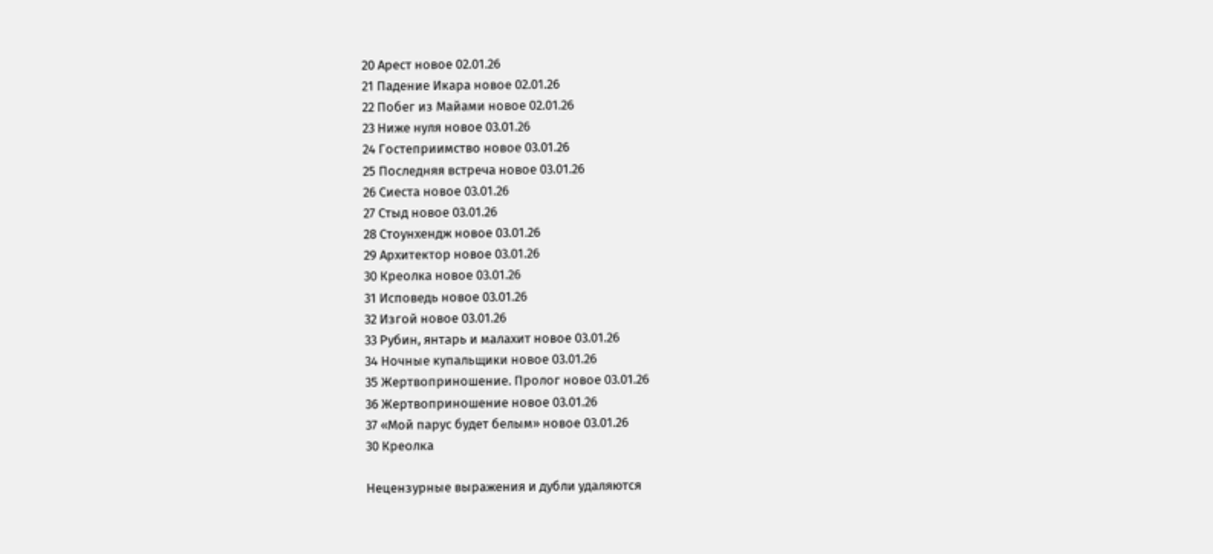20 Арест новое 02.01.26
21 Падение Икара новое 02.01.26
22 Побег из Майами новое 02.01.26
23 Ниже нуля новое 03.01.26
24 Гостеприимство новое 03.01.26
25 Последняя встреча новое 03.01.26
26 Сиеста новое 03.01.26
27 Стыд новое 03.01.26
28 Стоунхендж новое 03.01.26
29 Архитектор новое 03.01.26
30 Креолка новое 03.01.26
31 Исповедь новое 03.01.26
32 Изгой новое 03.01.26
33 Рубин, янтарь и малахит новое 03.01.26
34 Ночные купальщики новое 03.01.26
35 Жертвоприношение. Пролог новое 03.01.26
36 Жертвоприношение новое 03.01.26
37 «Мой парус будет белым» новое 03.01.26
30 Креолка

Нецензурные выражения и дубли удаляются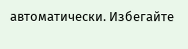автоматически. Избегайте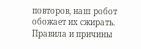повторов, наш робот обожает их сжирать. Правила и причины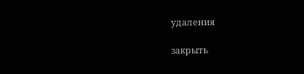удаления

закрыть